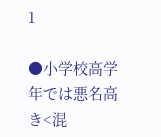1

●小学校高学年では悪名高き<混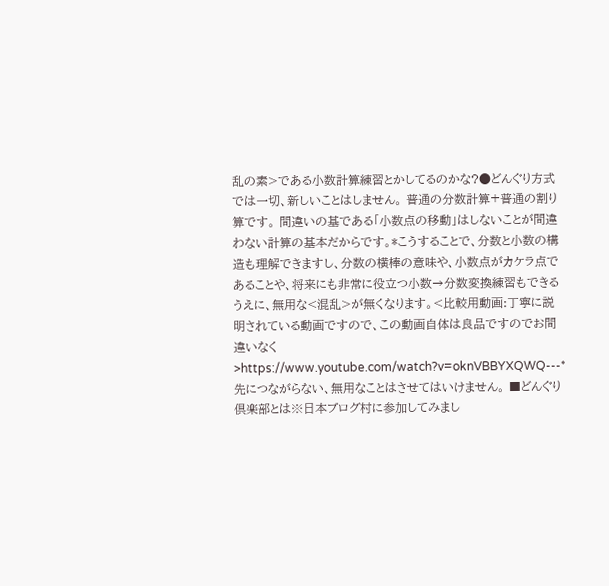乱の素>である小数計算練習とかしてるのかな?●どんぐり方式では一切、新しいことはしません。 普通の分数計算+普通の割り算です。 間違いの基である「小数点の移動」はしないことが間違わない計算の基本だからです。*こうすることで、分数と小数の構造も理解できますし、分数の横棒の意味や、小数点がカケラ点であることや、将来にも非常に役立つ小数→分数変換練習もできるうえに、無用な<混乱>が無くなります。<比較用動画:丁寧に説明されている動画ですので、この動画自体は良品ですのでお間違いなく>https://www.youtube.com/watch?v=oknVBBYXQWQ---*先につながらない、無用なことはさせてはいけません。 ■どんぐり倶楽部とは※日本ブログ村に参加してみまし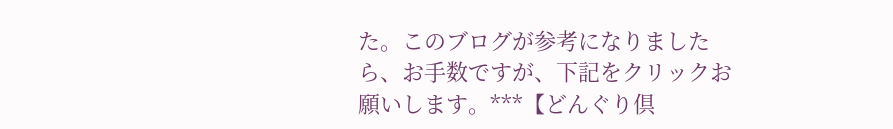た。このブログが参考になりましたら、お手数ですが、下記をクリックお願いします。***【どんぐり倶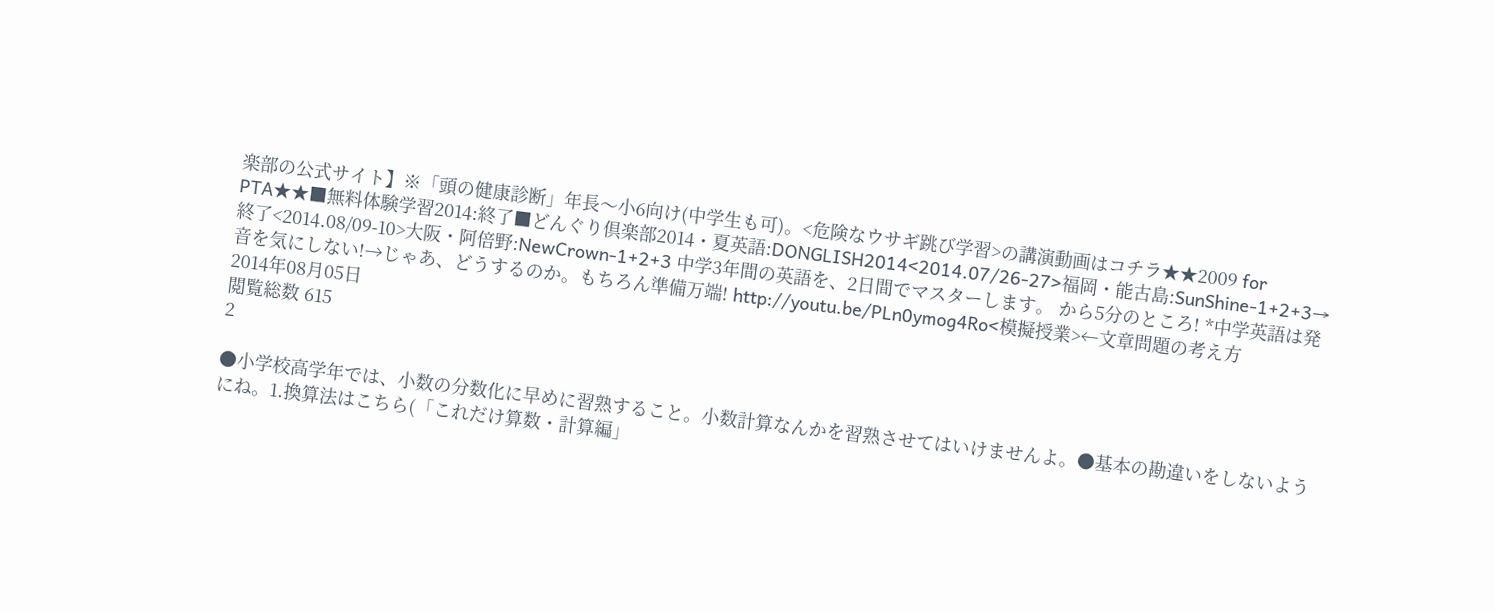楽部の公式サイト】※「頭の健康診断」年長〜小6向け(中学生も可)。<危険なウサギ跳び学習>の講演動画はコチラ★★2009 for PTA★★■無料体験学習2014:終了■どんぐり倶楽部2014・夏英語:DONGLISH2014<2014.07/26-27>福岡・能古島:SunShine-1+2+3→終了<2014.08/09-10>大阪・阿倍野:NewCrown-1+2+3 中学3年間の英語を、2日間でマスターします。 から5分のところ! *中学英語は発音を気にしない!→じゃあ、どうするのか。もちろん準備万端! http://youtu.be/PLn0ymog4Ro<模擬授業>←文章問題の考え方
2014年08月05日
閲覧総数 615
2

●小学校高学年では、小数の分数化に早めに習熟すること。小数計算なんかを習熟させてはいけませんよ。●基本の勘違いをしないようにね。1.換算法はこちら(「これだけ算数・計算編」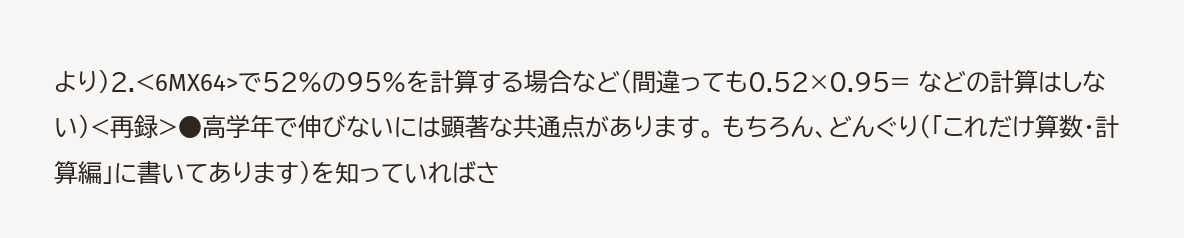より)2.<6MX64>で52%の95%を計算する場合など(間違っても0.52×0.95= などの計算はしない)<再録>●高学年で伸びないには顕著な共通点があります。 もちろん、どんぐり(「これだけ算数・計算編」に書いてあります)を知っていればさ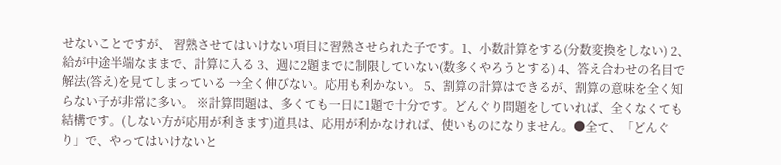せないことですが、 習熟させてはいけない項目に習熟させられた子です。1、小数計算をする(分数変換をしない) 2、給が中途半端なままで、計算に入る 3、週に2題までに制限していない(数多くやろうとする) 4、答え合わせの名目で解法(答え)を見てしまっている →全く伸びない。応用も利かない。 5、割算の計算はできるが、割算の意味を全く知らない子が非常に多い。 ※計算問題は、多くても一日に1題で十分です。どんぐり問題をしていれば、全くなくても結構です。(しない方が応用が利きます)道具は、応用が利かなければ、使いものになりません。●全て、「どんぐり」で、やってはいけないと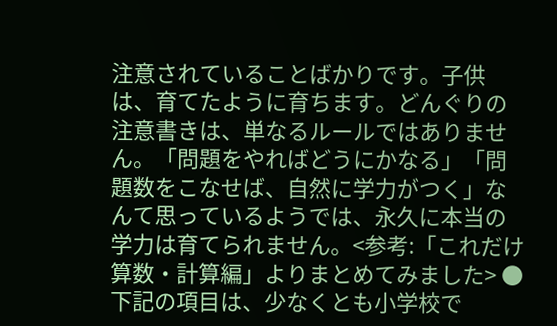注意されていることばかりです。子供は、育てたように育ちます。どんぐりの注意書きは、単なるルールではありません。「問題をやればどうにかなる」「問題数をこなせば、自然に学力がつく」なんて思っているようでは、永久に本当の学力は育てられません。<参考:「これだけ算数・計算編」よりまとめてみました> ●下記の項目は、少なくとも小学校で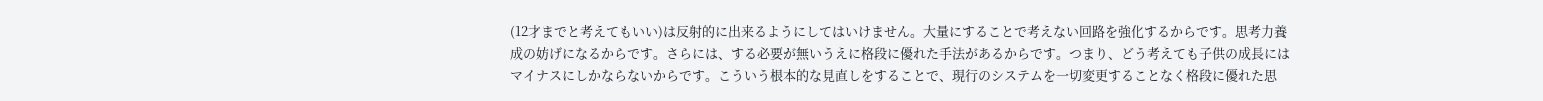(12才までと考えてもいい)は反射的に出来るようにしてはいけません。大量にすることで考えない回路を強化するからです。思考力養成の妨げになるからです。さらには、する必要が無いうえに格段に優れた手法があるからです。つまり、どう考えても子供の成長にはマイナスにしかならないからです。こういう根本的な見直しをすることで、現行のシステムを一切変更することなく格段に優れた思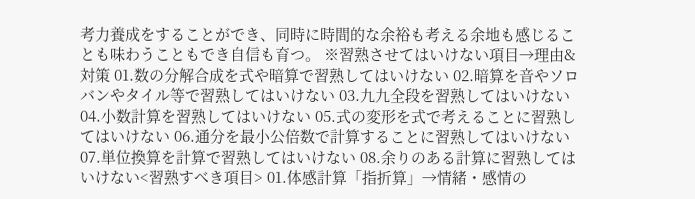考力養成をすることができ、同時に時間的な余裕も考える余地も感じることも味わうこともでき自信も育つ。 ※習熟させてはいけない項目→理由&対策 01.数の分解合成を式や暗算で習熟してはいけない 02.暗算を音やソロバンやタイル等で習熟してはいけない 03.九九全段を習熟してはいけない 04.小数計算を習熟してはいけない 05.式の変形を式で考えることに習熟してはいけない 06.通分を最小公倍数で計算することに習熟してはいけない 07.単位換算を計算で習熟してはいけない 08.余りのある計算に習熟してはいけない<習熟すべき項目> 01.体感計算「指折算」→情緒・感情の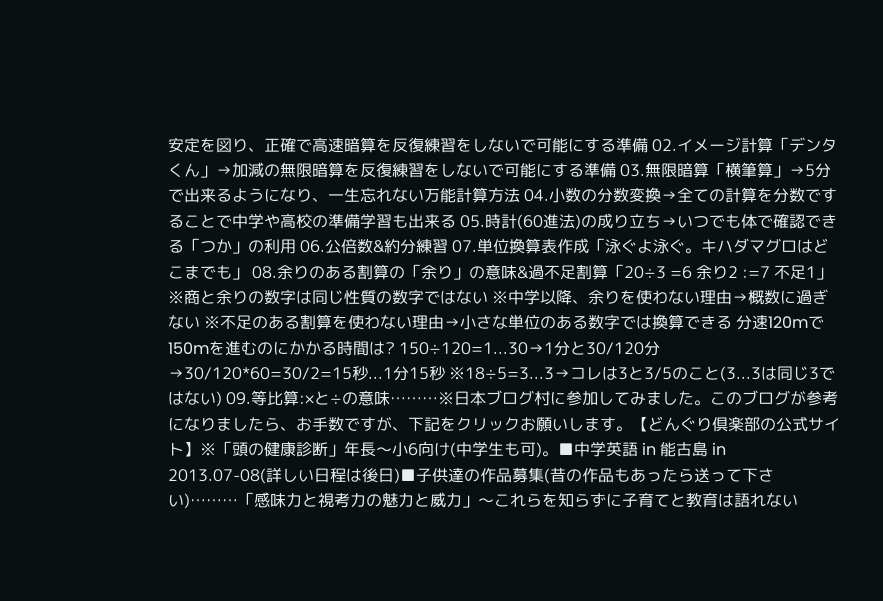安定を図り、正確で高速暗算を反復練習をしないで可能にする準備 02.イメージ計算「デンタくん」→加減の無限暗算を反復練習をしないで可能にする準備 03.無限暗算「横筆算」→5分で出来るようになり、一生忘れない万能計算方法 04.小数の分数変換→全ての計算を分数ですることで中学や高校の準備学習も出来る 05.時計(60進法)の成り立ち→いつでも体で確認できる「つか」の利用 06.公倍数&約分練習 07.単位換算表作成「泳ぐよ泳ぐ。キハダマグロはどこまでも」 08.余りのある割算の「余り」の意味&過不足割算「20÷3 =6 余り2 :=7 不足1」 ※商と余りの数字は同じ性質の数字ではない ※中学以降、余りを使わない理由→概数に過ぎない ※不足のある割算を使わない理由→小さな単位のある数字では換算できる 分速120mで150mを進むのにかかる時間は? 150÷120=1...30→1分と30/120分→30/120*60=30/2=15秒...1分15秒 ※18÷5=3...3→コレは3と3/5のこと(3...3は同じ3ではない) 09.等比算:×と÷の意味………※日本ブログ村に参加してみました。このブログが参考になりましたら、お手数ですが、下記をクリックお願いします。【どんぐり倶楽部の公式サイト】※「頭の健康診断」年長〜小6向け(中学生も可)。■中学英語 in 能古島 in 2013.07-08(詳しい日程は後日)■子供達の作品募集(昔の作品もあったら送って下さい)………「感味力と視考力の魅力と威力」〜これらを知らずに子育てと教育は語れない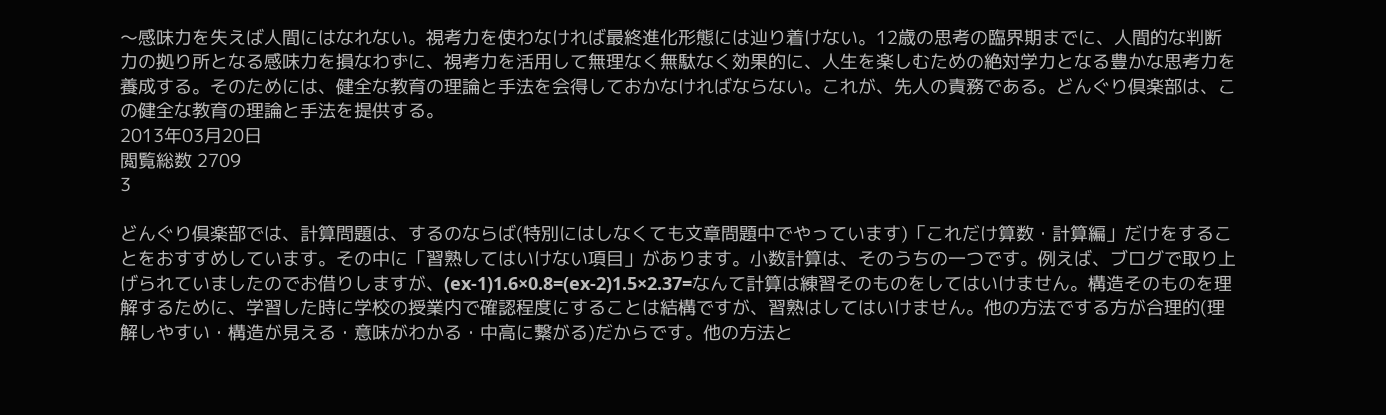〜感味力を失えば人間にはなれない。視考力を使わなければ最終進化形態には辿り着けない。12歳の思考の臨界期までに、人間的な判断力の拠り所となる感味力を損なわずに、視考力を活用して無理なく無駄なく効果的に、人生を楽しむための絶対学力となる豊かな思考力を養成する。そのためには、健全な教育の理論と手法を会得しておかなければならない。これが、先人の責務である。どんぐり倶楽部は、この健全な教育の理論と手法を提供する。
2013年03月20日
閲覧総数 2709
3

どんぐり倶楽部では、計算問題は、するのならば(特別にはしなくても文章問題中でやっています)「これだけ算数・計算編」だけをすることをおすすめしています。その中に「習熟してはいけない項目」があります。小数計算は、そのうちの一つです。例えば、ブログで取り上げられていましたのでお借りしますが、(ex-1)1.6×0.8=(ex-2)1.5×2.37=なんて計算は練習そのものをしてはいけません。構造そのものを理解するために、学習した時に学校の授業内で確認程度にすることは結構ですが、習熟はしてはいけません。他の方法でする方が合理的(理解しやすい・構造が見える・意味がわかる・中高に繋がる)だからです。他の方法と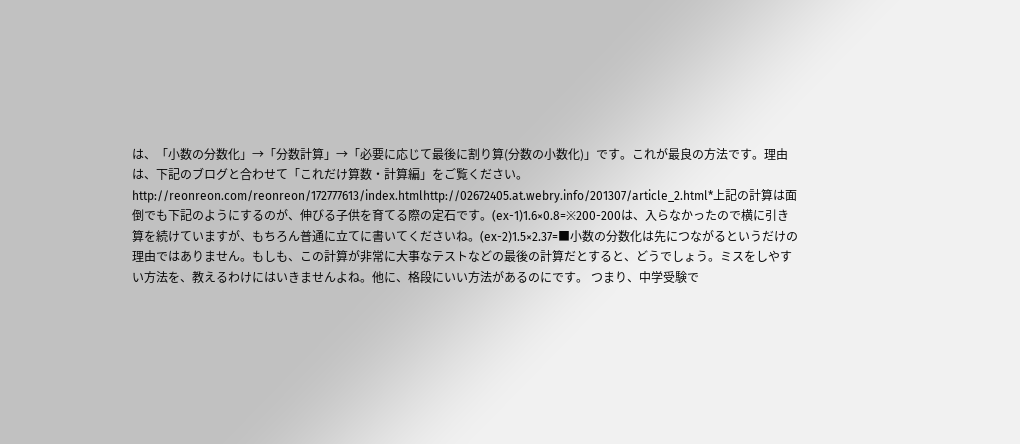は、「小数の分数化」→「分数計算」→「必要に応じて最後に割り算(分数の小数化)」です。これが最良の方法です。理由は、下記のブログと合わせて「これだけ算数・計算編」をご覧ください。http://reonreon.com/reonreon/172777613/index.htmlhttp://02672405.at.webry.info/201307/article_2.html*上記の計算は面倒でも下記のようにするのが、伸びる子供を育てる際の定石です。(ex-1)1.6×0.8=※200-200は、入らなかったので横に引き算を続けていますが、もちろん普通に立てに書いてくださいね。(ex-2)1.5×2.37=■小数の分数化は先につながるというだけの理由ではありません。もしも、この計算が非常に大事なテストなどの最後の計算だとすると、どうでしょう。ミスをしやすい方法を、教えるわけにはいきませんよね。他に、格段にいい方法があるのにです。 つまり、中学受験で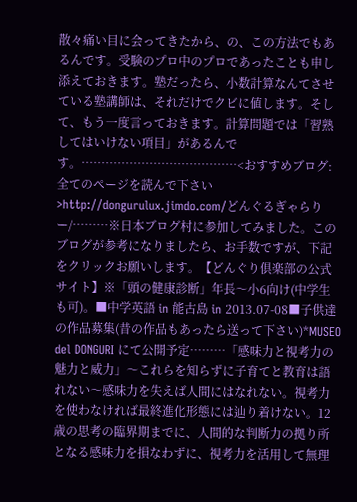散々痛い目に会ってきたから、の、この方法でもあるんです。受験のプロ中のプロであったことも申し添えておきます。塾だったら、小数計算なんてさせている塾講師は、それだけでクビに値します。そして、もう一度言っておきます。計算問題では「習熟してはいけない項目」があるんです。…………………………………<おすすめブログ:全てのページを読んで下さい>http://dongurulux.jimdo.com/どんぐるぎゃらりー/………※日本ブログ村に参加してみました。このブログが参考になりましたら、お手数ですが、下記をクリックお願いします。【どんぐり倶楽部の公式サイト】※「頭の健康診断」年長〜小6向け(中学生も可)。■中学英語 in 能古島 in 2013.07-08■子供達の作品募集(昔の作品もあったら送って下さい)*MUSEO del DONGURI にて公開予定………「感味力と視考力の魅力と威力」〜これらを知らずに子育てと教育は語れない〜感味力を失えば人間にはなれない。視考力を使わなければ最終進化形態には辿り着けない。12歳の思考の臨界期までに、人間的な判断力の拠り所となる感味力を損なわずに、視考力を活用して無理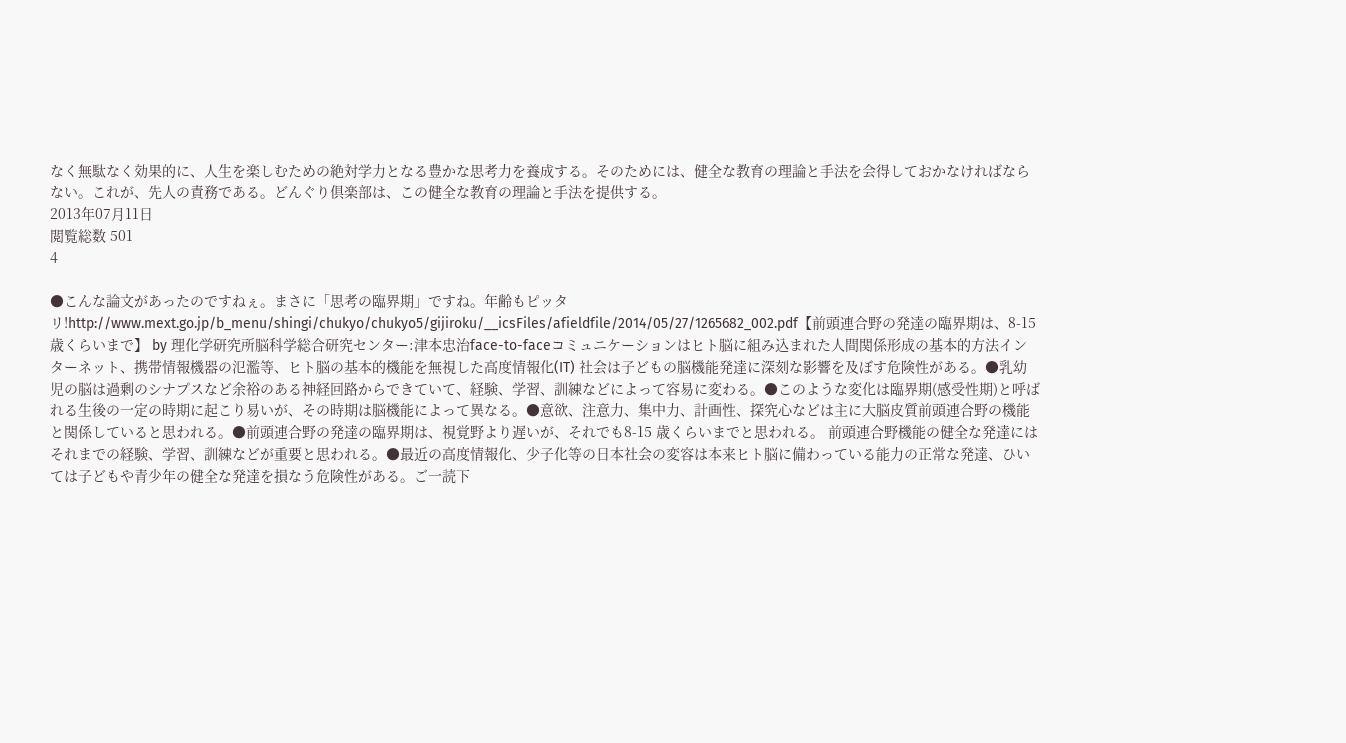なく無駄なく効果的に、人生を楽しむための絶対学力となる豊かな思考力を養成する。そのためには、健全な教育の理論と手法を会得しておかなければならない。これが、先人の責務である。どんぐり倶楽部は、この健全な教育の理論と手法を提供する。
2013年07月11日
閲覧総数 501
4

●こんな論文があったのですねぇ。まさに「思考の臨界期」ですね。年齢もピッタリ!http://www.mext.go.jp/b_menu/shingi/chukyo/chukyo5/gijiroku/__icsFiles/afieldfile/2014/05/27/1265682_002.pdf【前頭連合野の発達の臨界期は、8-15 歳くらいまで】 by 理化学研究所脳科学総合研究センター:津本忠治face-to-faceコミュニケーションはヒト脳に組み込まれた人間関係形成の基本的方法インターネット、携帯情報機器の氾濫等、ヒト脳の基本的機能を無視した高度情報化(IT) 社会は子どもの脳機能発達に深刻な影響を及ぼす危険性がある。●乳幼児の脳は過剰のシナプスなど余裕のある神経回路からできていて、経験、学習、訓練などによって容易に変わる。●このような変化は臨界期(感受性期)と呼ばれる生後の一定の時期に起こり易いが、その時期は脳機能によって異なる。●意欲、注意力、集中力、計画性、探究心などは主に大脳皮質前頭連合野の機能と関係していると思われる。●前頭連合野の発達の臨界期は、視覚野より遅いが、それでも8-15 歳くらいまでと思われる。 前頭連合野機能の健全な発達にはそれまでの経験、学習、訓練などが重要と思われる。●最近の高度情報化、少子化等の日本社会の変容は本来ヒト脳に備わっている能力の正常な発達、ひいては子どもや青少年の健全な発達を損なう危険性がある。ご一読下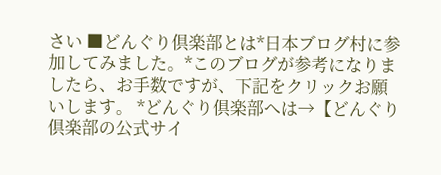さい ■どんぐり倶楽部とは*日本ブログ村に参加してみました。*このブログが参考になりましたら、お手数ですが、下記をクリックお願いします。 *どんぐり倶楽部へは→【どんぐり倶楽部の公式サイ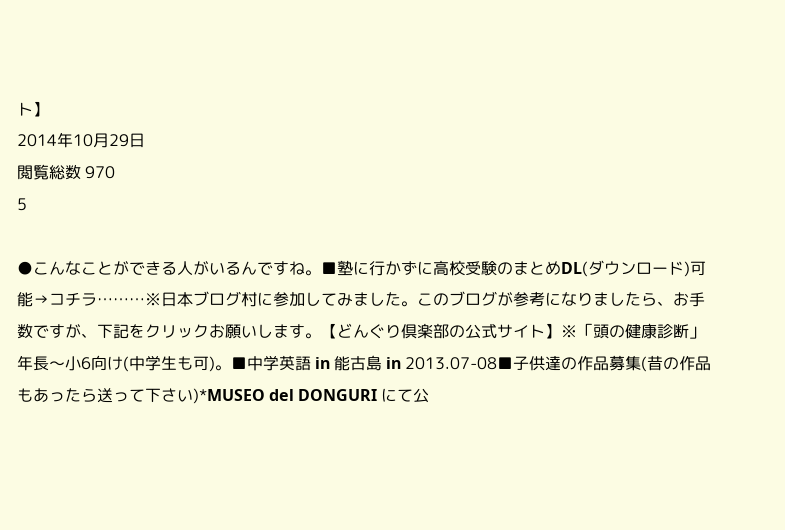ト】
2014年10月29日
閲覧総数 970
5

●こんなことができる人がいるんですね。■塾に行かずに高校受験のまとめDL(ダウンロード)可能→コチラ………※日本ブログ村に参加してみました。このブログが参考になりましたら、お手数ですが、下記をクリックお願いします。【どんぐり倶楽部の公式サイト】※「頭の健康診断」年長〜小6向け(中学生も可)。■中学英語 in 能古島 in 2013.07-08■子供達の作品募集(昔の作品もあったら送って下さい)*MUSEO del DONGURI にて公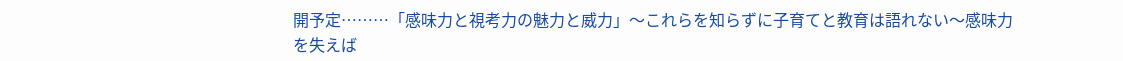開予定………「感味力と視考力の魅力と威力」〜これらを知らずに子育てと教育は語れない〜感味力を失えば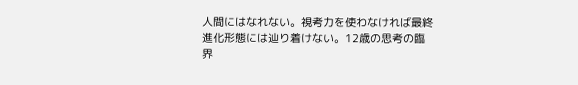人間にはなれない。視考力を使わなければ最終進化形態には辿り着けない。12歳の思考の臨界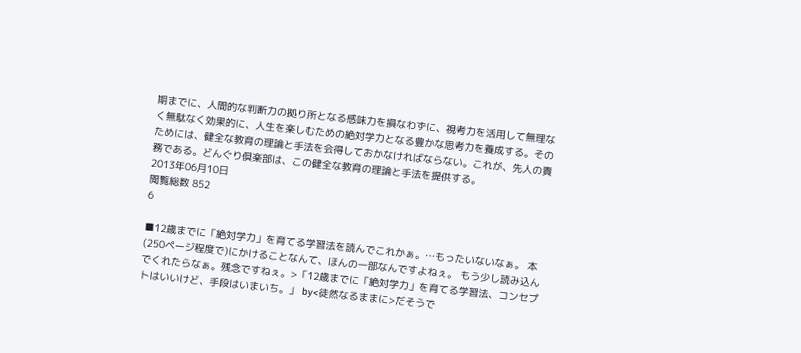期までに、人間的な判断力の拠り所となる感味力を損なわずに、視考力を活用して無理なく無駄なく効果的に、人生を楽しむための絶対学力となる豊かな思考力を養成する。そのためには、健全な教育の理論と手法を会得しておかなければならない。これが、先人の責務である。どんぐり倶楽部は、この健全な教育の理論と手法を提供する。
2013年06月10日
閲覧総数 852
6

■12歳までに「絶対学力」を育てる学習法を読んでこれかぁ。…もったいないなぁ。 本(250ページ程度で)にかけることなんて、ほんの一部なんですよねぇ。 もう少し読み込んでくれたらなぁ。残念ですねぇ。>「12歳までに「絶対学力」を育てる学習法、コンセプトはいいけど、手段はいまいち。」 by<徒然なるままに>だそうで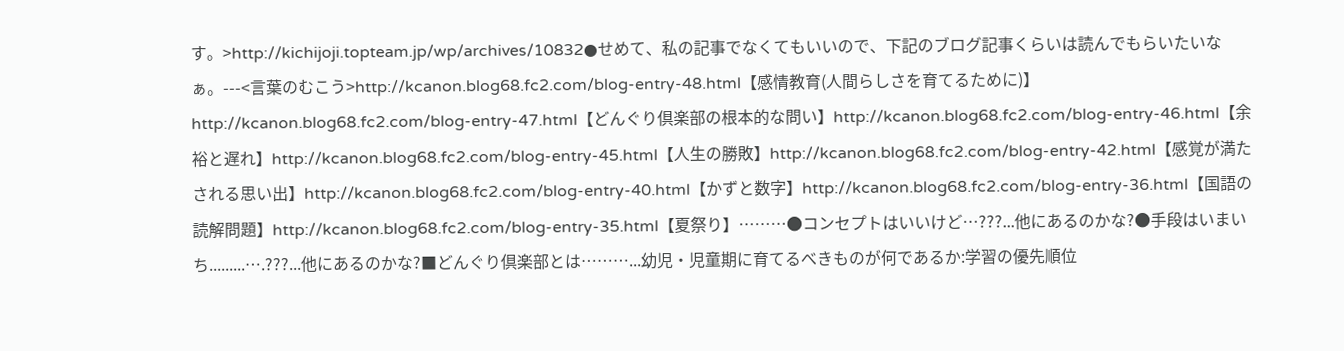す。>http://kichijoji.topteam.jp/wp/archives/10832●せめて、私の記事でなくてもいいので、下記のブログ記事くらいは読んでもらいたいなぁ。---<言葉のむこう>http://kcanon.blog68.fc2.com/blog-entry-48.html【感情教育(人間らしさを育てるために)】http://kcanon.blog68.fc2.com/blog-entry-47.html【どんぐり倶楽部の根本的な問い】http://kcanon.blog68.fc2.com/blog-entry-46.html【余裕と遅れ】http://kcanon.blog68.fc2.com/blog-entry-45.html【人生の勝敗】http://kcanon.blog68.fc2.com/blog-entry-42.html【感覚が満たされる思い出】http://kcanon.blog68.fc2.com/blog-entry-40.html【かずと数字】http://kcanon.blog68.fc2.com/blog-entry-36.html【国語の読解問題】http://kcanon.blog68.fc2.com/blog-entry-35.html【夏祭り】………●コンセプトはいいけど…???...他にあるのかな?●手段はいまいち.........….???...他にあるのかな?■どんぐり倶楽部とは………...幼児・児童期に育てるべきものが何であるか:学習の優先順位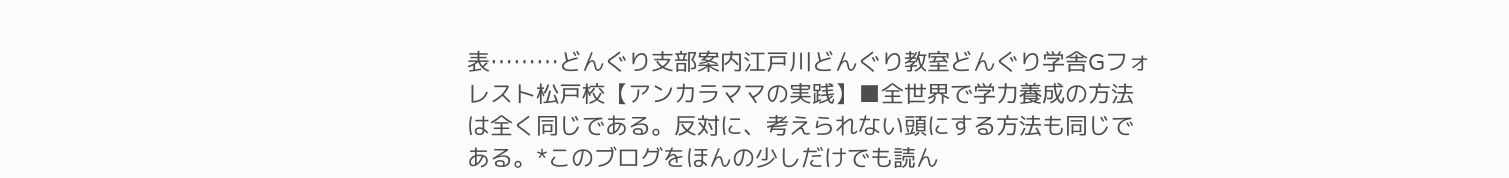表………どんぐり支部案内江戸川どんぐり教室どんぐり学舎Gフォレスト松戸校【アンカラママの実践】■全世界で学力養成の方法は全く同じである。反対に、考えられない頭にする方法も同じである。*このブログをほんの少しだけでも読ん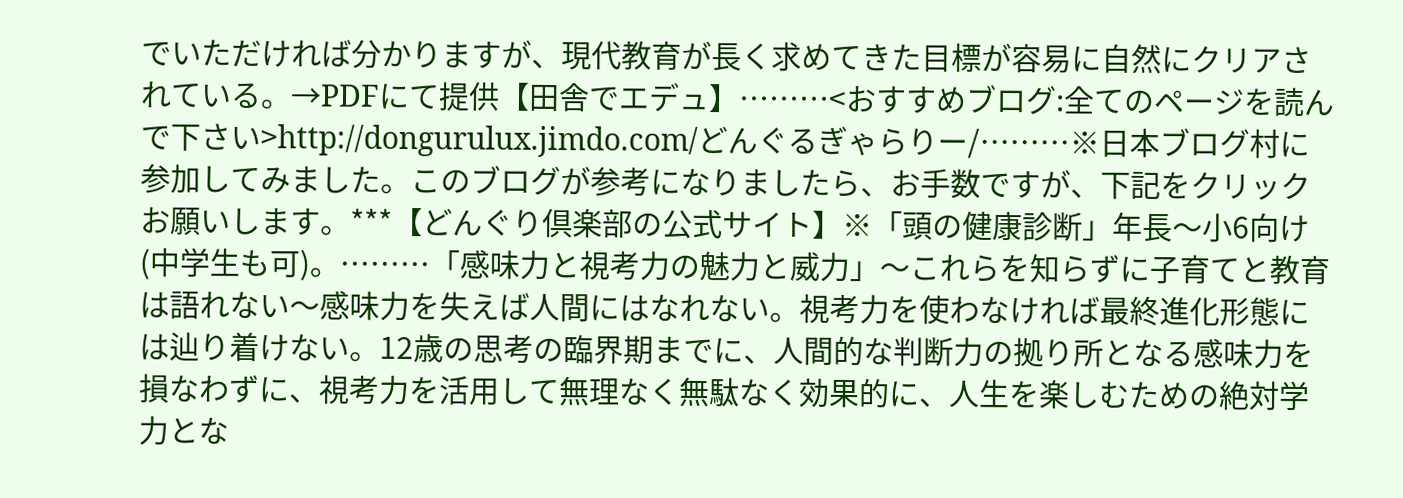でいただければ分かりますが、現代教育が長く求めてきた目標が容易に自然にクリアされている。→PDFにて提供【田舎でエデュ】………<おすすめブログ:全てのページを読んで下さい>http://dongurulux.jimdo.com/どんぐるぎゃらりー/………※日本ブログ村に参加してみました。このブログが参考になりましたら、お手数ですが、下記をクリックお願いします。***【どんぐり倶楽部の公式サイト】※「頭の健康診断」年長〜小6向け(中学生も可)。………「感味力と視考力の魅力と威力」〜これらを知らずに子育てと教育は語れない〜感味力を失えば人間にはなれない。視考力を使わなければ最終進化形態には辿り着けない。12歳の思考の臨界期までに、人間的な判断力の拠り所となる感味力を損なわずに、視考力を活用して無理なく無駄なく効果的に、人生を楽しむための絶対学力とな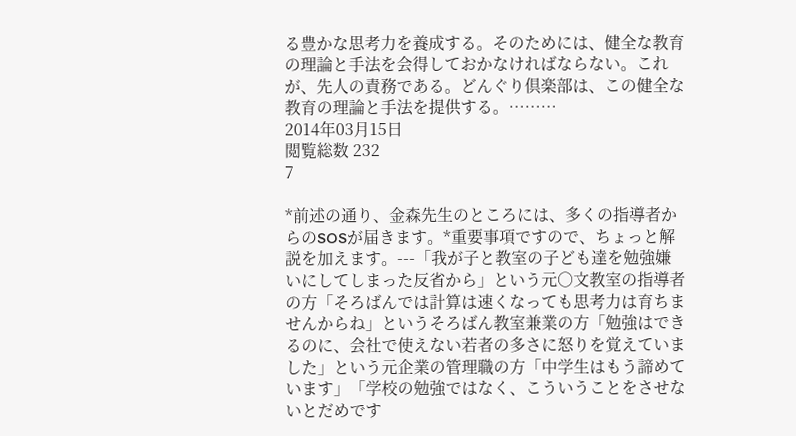る豊かな思考力を養成する。そのためには、健全な教育の理論と手法を会得しておかなければならない。これが、先人の責務である。どんぐり倶楽部は、この健全な教育の理論と手法を提供する。………
2014年03月15日
閲覧総数 232
7

*前述の通り、金森先生のところには、多くの指導者からのSOSが届きます。*重要事項ですので、ちょっと解説を加えます。---「我が子と教室の子ども達を勉強嫌いにしてしまった反省から」という元○文教室の指導者の方「そろばんでは計算は速くなっても思考力は育ちませんからね」というそろばん教室兼業の方「勉強はできるのに、会社で使えない若者の多さに怒りを覚えていました」という元企業の管理職の方「中学生はもう諦めています」「学校の勉強ではなく、こういうことをさせないとだめです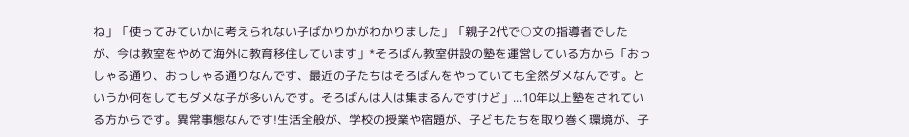ね」「使ってみていかに考えられない子ばかりかがわかりました」「親子2代で○文の指導者でしたが、今は教室をやめて海外に教育移住しています」*そろばん教室併設の塾を運営している方から「おっしゃる通り、おっしゃる通りなんです、最近の子たちはそろばんをやっていても全然ダメなんです。というか何をしてもダメな子が多いんです。そろばんは人は集まるんですけど」...10年以上塾をされている方からです。異常事態なんです!生活全般が、学校の授業や宿題が、子どもたちを取り巻く環境が、子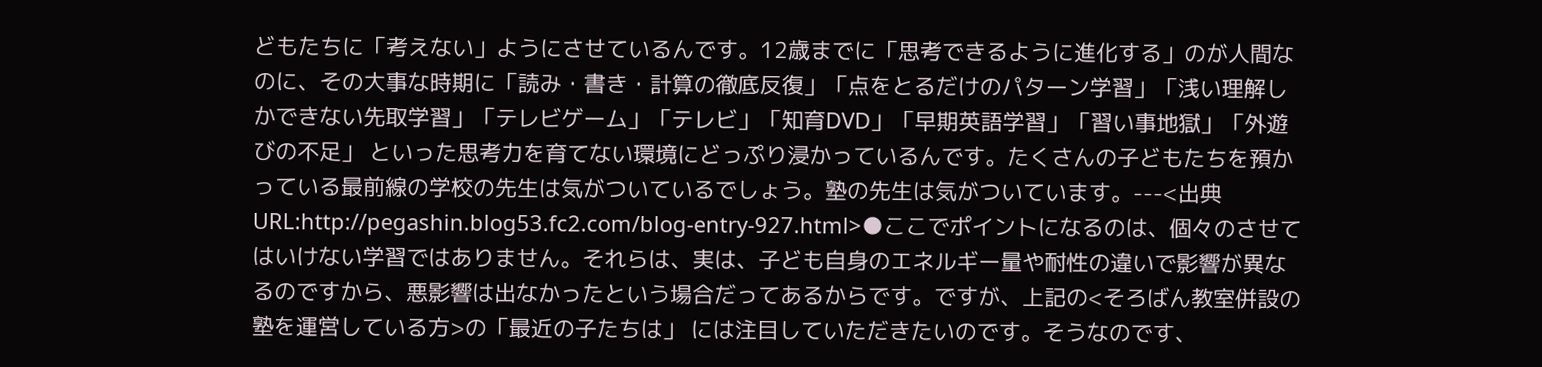どもたちに「考えない」ようにさせているんです。12歳までに「思考できるように進化する」のが人間なのに、その大事な時期に「読み・書き・計算の徹底反復」「点をとるだけのパターン学習」「浅い理解しかできない先取学習」「テレビゲーム」「テレビ」「知育DVD」「早期英語学習」「習い事地獄」「外遊びの不足」 といった思考力を育てない環境にどっぷり浸かっているんです。たくさんの子どもたちを預かっている最前線の学校の先生は気がついているでしょう。塾の先生は気がついています。---<出典URL:http://pegashin.blog53.fc2.com/blog-entry-927.html>●ここでポイントになるのは、個々のさせてはいけない学習ではありません。それらは、実は、子ども自身のエネルギー量や耐性の違いで影響が異なるのですから、悪影響は出なかったという場合だってあるからです。ですが、上記の<そろばん教室併設の塾を運営している方>の「最近の子たちは」 には注目していただきたいのです。そうなのです、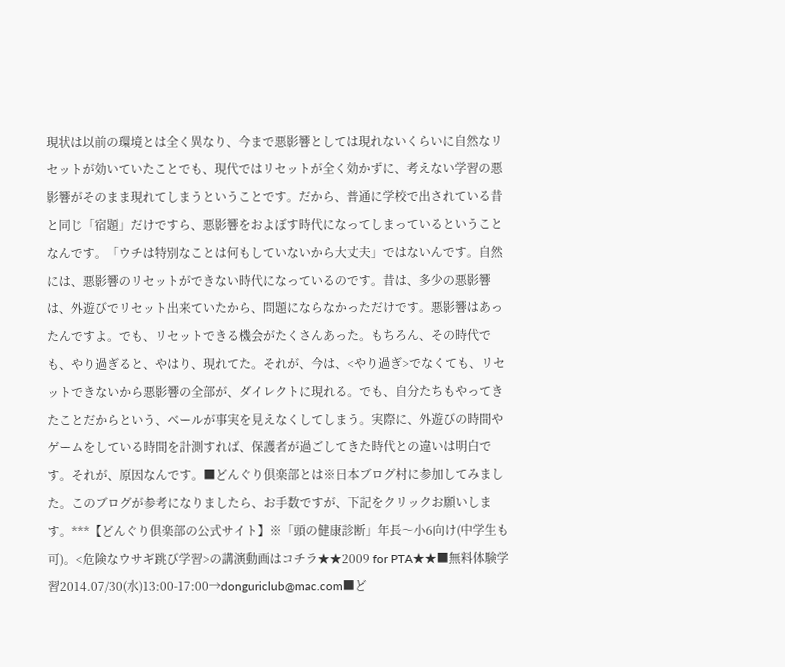現状は以前の環境とは全く異なり、今まで悪影響としては現れないくらいに自然なリセットが効いていたことでも、現代ではリセットが全く効かずに、考えない学習の悪影響がそのまま現れてしまうということです。だから、普通に学校で出されている昔と同じ「宿題」だけですら、悪影響をおよぼす時代になってしまっているということなんです。「ウチは特別なことは何もしていないから大丈夫」ではないんです。自然には、悪影響のリセットができない時代になっているのです。昔は、多少の悪影響は、外遊びでリセット出来ていたから、問題にならなかっただけです。悪影響はあったんですよ。でも、リセットできる機会がたくさんあった。もちろん、その時代でも、やり過ぎると、やはり、現れてた。それが、今は、<やり過ぎ>でなくても、リセットできないから悪影響の全部が、ダイレクトに現れる。でも、自分たちもやってきたことだからという、ベールが事実を見えなくしてしまう。実際に、外遊びの時間やゲームをしている時間を計測すれば、保護者が過ごしてきた時代との違いは明白です。それが、原因なんです。■どんぐり倶楽部とは※日本ブログ村に参加してみました。このブログが参考になりましたら、お手数ですが、下記をクリックお願いします。***【どんぐり倶楽部の公式サイト】※「頭の健康診断」年長〜小6向け(中学生も可)。<危険なウサギ跳び学習>の講演動画はコチラ★★2009 for PTA★★■無料体験学習2014.07/30(水)13:00-17:00→donguriclub@mac.com■ど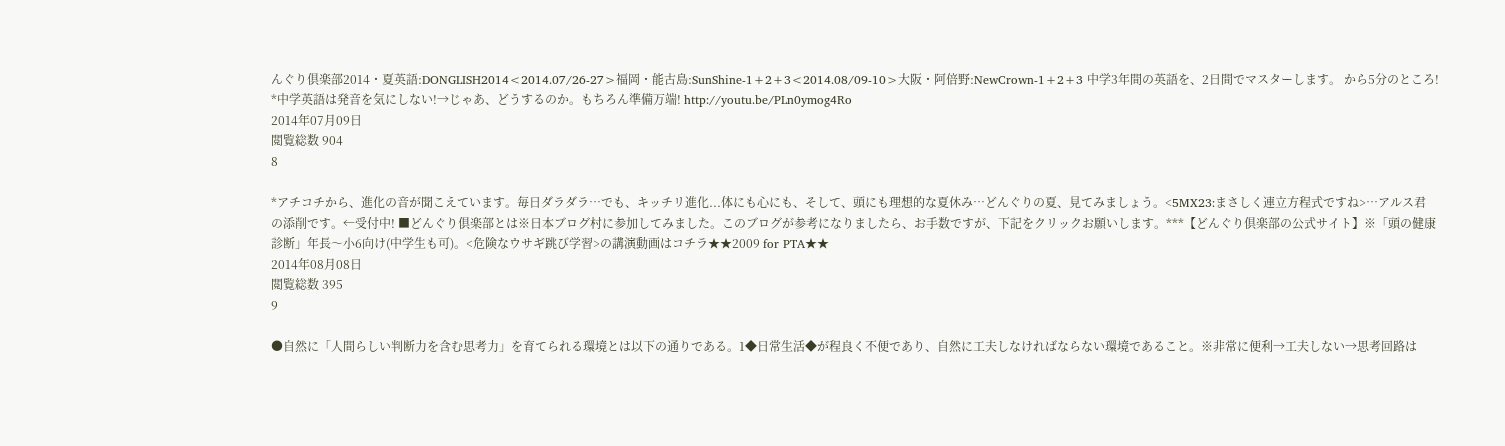んぐり倶楽部2014・夏英語:DONGLISH2014<2014.07/26-27>福岡・能古島:SunShine-1+2+3<2014.08/09-10>大阪・阿倍野:NewCrown-1+2+3 中学3年間の英語を、2日間でマスターします。 から5分のところ! *中学英語は発音を気にしない!→じゃあ、どうするのか。もちろん準備万端! http://youtu.be/PLn0ymog4Ro
2014年07月09日
閲覧総数 904
8

*アチコチから、進化の音が聞こえています。毎日ダラダラ…でも、キッチリ進化...体にも心にも、そして、頭にも理想的な夏休み…どんぐりの夏、見てみましょう。<5MX23:まさしく連立方程式ですね>…アルス君の添削です。←受付中! ■どんぐり倶楽部とは※日本ブログ村に参加してみました。このブログが参考になりましたら、お手数ですが、下記をクリックお願いします。***【どんぐり倶楽部の公式サイト】※「頭の健康診断」年長〜小6向け(中学生も可)。<危険なウサギ跳び学習>の講演動画はコチラ★★2009 for PTA★★
2014年08月08日
閲覧総数 395
9

●自然に「人間らしい判断力を含む思考力」を育てられる環境とは以下の通りである。1◆日常生活◆が程良く不便であり、自然に工夫しなければならない環境であること。※非常に便利→工夫しない→思考回路は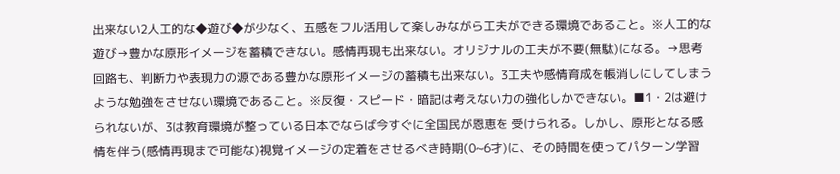出来ない2人工的な◆遊び◆が少なく、五感をフル活用して楽しみながら工夫ができる環境であること。※人工的な遊び→豊かな原形イメージを蓄積できない。感情再現も出来ない。オリジナルの工夫が不要(無駄)になる。→思考回路も、判断力や表現力の源である豊かな原形イメージの蓄積も出来ない。3工夫や感情育成を帳消しにしてしまうような勉強をさせない環境であること。※反復・スピード・暗記は考えない力の強化しかできない。■1・2は避けられないが、3は教育環境が整っている日本でならば今すぐに全国民が恩恵を 受けられる。しかし、原形となる感情を伴う(感情再現まで可能な)視覚イメージの定着をさせるべき時期(0~6才)に、その時間を使ってパターン学習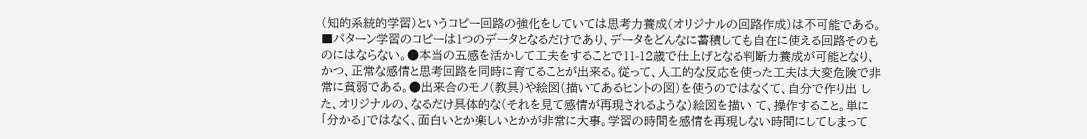(知的系統的学習)というコピー回路の強化をしていては思考力養成(オリジナルの回路作成)は不可能である。■パターン学習のコピーは1つのデータとなるだけであり、データをどんなに蓄積しても自在に使える回路そのものにはならない。●本当の五感を活かして工夫をすることで11-12歳で仕上げとなる判断力養成が可能となり、かつ、正常な感情と思考回路を同時に育てることが出来る。従って、人工的な反応を使った工夫は大変危険で非常に貧弱である。●出来合のモノ(教具)や絵図(描いてあるヒントの図)を使うのではなくて、自分で作り出 した、オリジナルの、なるだけ具体的な(それを見て感情が再現されるような)絵図を描い て、操作すること。単に「分かる」ではなく、面白いとか楽しいとかが非常に大事。学習の時間を感情を再現しない時間にしてしまって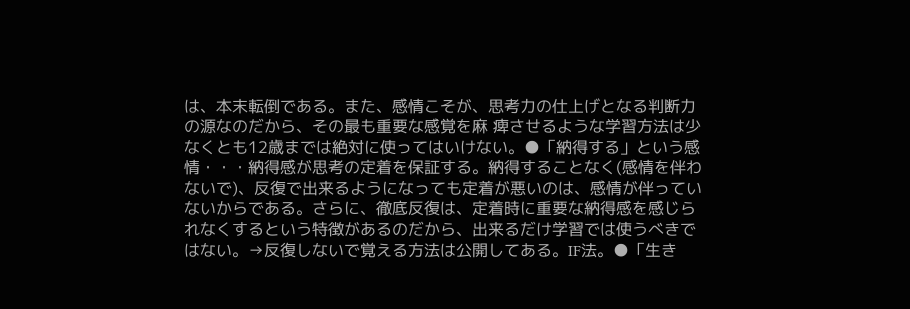は、本末転倒である。また、感情こそが、思考力の仕上げとなる判断力の源なのだから、その最も重要な感覚を麻 痺させるような学習方法は少なくとも12歳までは絶対に使ってはいけない。●「納得する」という感情・・・納得感が思考の定着を保証する。納得することなく(感情を伴わないで)、反復で出来るようになっても定着が悪いのは、感情が伴っていないからである。さらに、徹底反復は、定着時に重要な納得感を感じられなくするという特徴があるのだから、出来るだけ学習では使うべきではない。→反復しないで覚える方法は公開してある。IF法。●「生き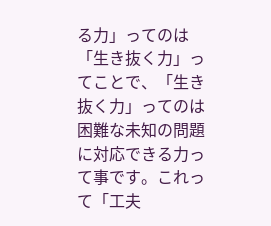る力」ってのは「生き抜く力」ってことで、「生き抜く力」ってのは困難な未知の問題に対応できる力って事です。これって「工夫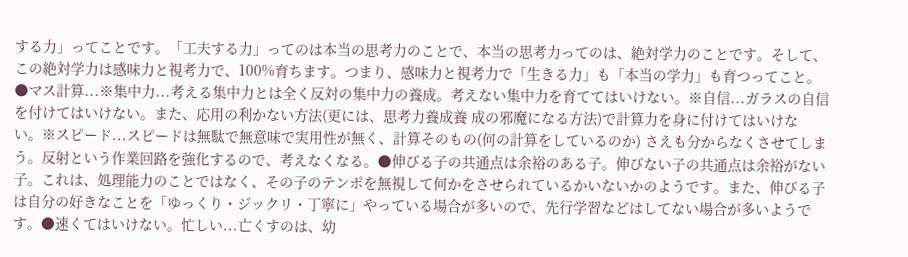する力」ってことです。「工夫する力」ってのは本当の思考力のことで、本当の思考力ってのは、絶対学力のことです。そして、この絶対学力は感味力と視考力で、100%育ちます。つまり、感味力と視考力で「生きる力」も「本当の学力」も育つってこと。●マス計算...※集中力...考える集中力とは全く反対の集中力の養成。考えない集中力を育ててはいけない。※自信...ガラスの自信を付けてはいけない。また、応用の利かない方法(更には、思考力養成養 成の邪魔になる方法)で計算力を身に付けてはいけない。※スピード...スピードは無駄で無意味で実用性が無く、計算そのもの(何の計算をしているのか) さえも分からなくさせてしまう。反射という作業回路を強化するので、考えなくなる。●伸びる子の共通点は余裕のある子。伸びない子の共通点は余裕がない子。これは、処理能力のことではなく、その子のテンポを無視して何かをさせられているかいないかのようです。また、伸びる子は自分の好きなことを「ゆっくり・ジックリ・丁寧に」やっている場合が多いので、先行学習などはしてない場合が多いようです。●速くてはいけない。忙しい...亡くすのは、幼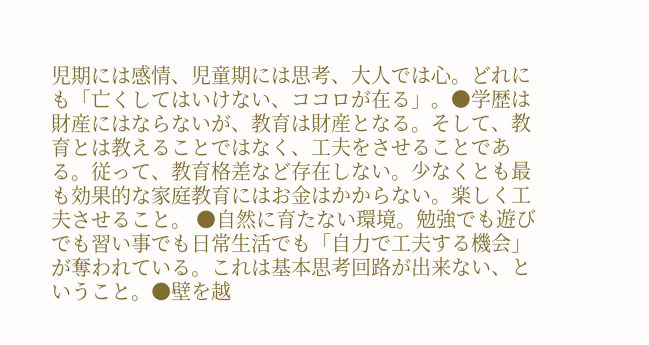児期には感情、児童期には思考、大人では心。どれにも「亡くしてはいけない、ココロが在る」。●学歴は財産にはならないが、教育は財産となる。そして、教育とは教えることではなく、工夫をさせることである。従って、教育格差など存在しない。少なくとも最も効果的な家庭教育にはお金はかからない。楽しく工夫させること。 ●自然に育たない環境。勉強でも遊びでも習い事でも日常生活でも「自力で工夫する機会」が奪われている。これは基本思考回路が出来ない、ということ。●壁を越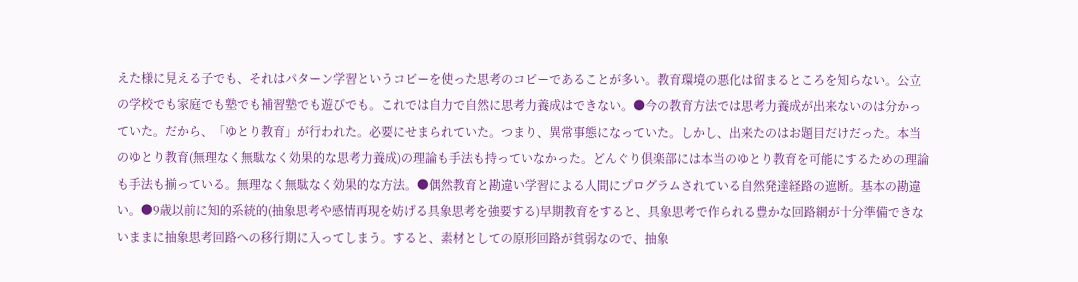えた様に見える子でも、それはパターン学習というコピーを使った思考のコピーであることが多い。教育環境の悪化は留まるところを知らない。公立の学校でも家庭でも塾でも補習塾でも遊びでも。これでは自力で自然に思考力養成はできない。●今の教育方法では思考力養成が出来ないのは分かっていた。だから、「ゆとり教育」が行われた。必要にせまられていた。つまり、異常事態になっていた。しかし、出来たのはお題目だけだった。本当のゆとり教育(無理なく無駄なく効果的な思考力養成)の理論も手法も持っていなかった。どんぐり倶楽部には本当のゆとり教育を可能にするための理論も手法も揃っている。無理なく無駄なく効果的な方法。●偶然教育と勘違い学習による人間にプログラムされている自然発達経路の遮断。基本の勘違い。●9歳以前に知的系統的(抽象思考や感情再現を妨げる具象思考を強要する)早期教育をすると、具象思考で作られる豊かな回路網が十分準備できないままに抽象思考回路への移行期に入ってしまう。すると、素材としての原形回路が貧弱なので、抽象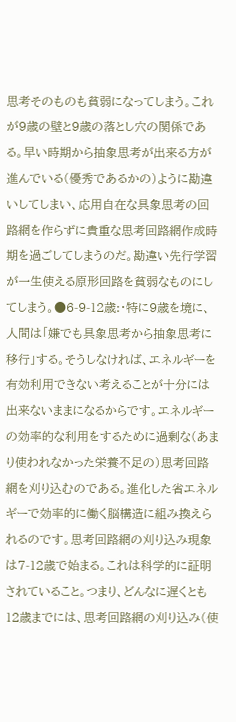思考そのものも貧弱になってしまう。これが9歳の壁と9歳の落とし穴の関係である。早い時期から抽象思考が出来る方が進んでいる(優秀であるかの)ように勘違いしてしまい、応用自在な具象思考の回路網を作らずに貴重な思考回路網作成時期を過ごしてしまうのだ。勘違い先行学習が一生使える原形回路を貧弱なものにしてしまう。●6-9-12歳:・特に9歳を境に、人間は「嫌でも具象思考から抽象思考に移行」する。そうしなければ、エネルギーを有効利用できない考えることが十分には出来ないままになるからです。エネルギーの効率的な利用をするために過剰な(あまり使われなかった栄養不足の)思考回路網を刈り込むのである。進化した省エネルギーで効率的に働く脳構造に組み換えられるのです。思考回路網の刈り込み現象は7-12歳で始まる。これは科学的に証明されていること。つまり、どんなに遅くとも12歳までには、思考回路網の刈り込み(使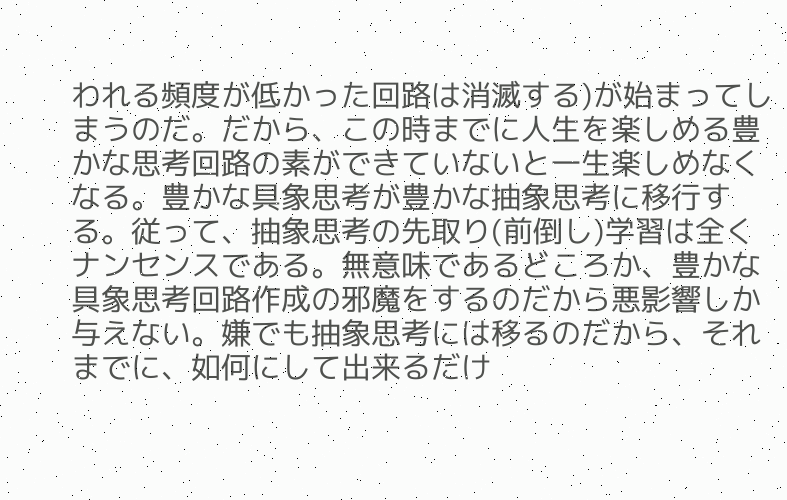われる頻度が低かった回路は消滅する)が始まってしまうのだ。だから、この時までに人生を楽しめる豊かな思考回路の素ができていないと一生楽しめなくなる。豊かな具象思考が豊かな抽象思考に移行する。従って、抽象思考の先取り(前倒し)学習は全くナンセンスである。無意味であるどころか、豊かな具象思考回路作成の邪魔をするのだから悪影響しか与えない。嫌でも抽象思考には移るのだから、それまでに、如何にして出来るだけ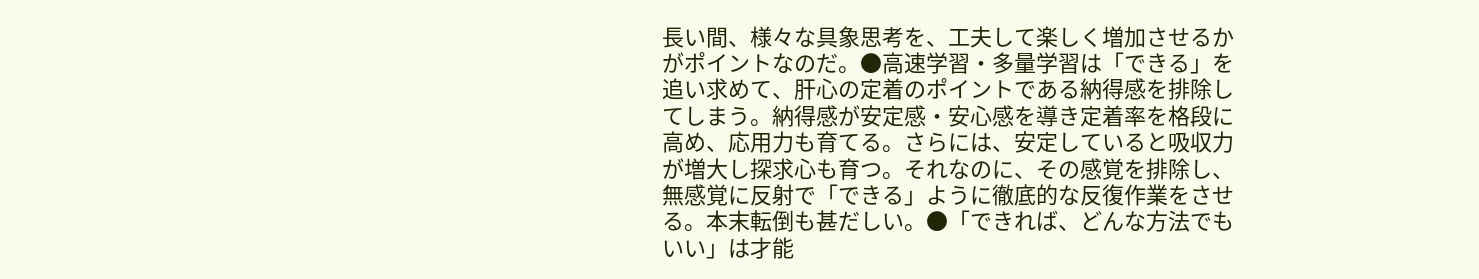長い間、様々な具象思考を、工夫して楽しく増加させるかがポイントなのだ。●高速学習・多量学習は「できる」を追い求めて、肝心の定着のポイントである納得感を排除してしまう。納得感が安定感・安心感を導き定着率を格段に高め、応用力も育てる。さらには、安定していると吸収力が増大し探求心も育つ。それなのに、その感覚を排除し、無感覚に反射で「できる」ように徹底的な反復作業をさせる。本末転倒も甚だしい。●「できれば、どんな方法でもいい」は才能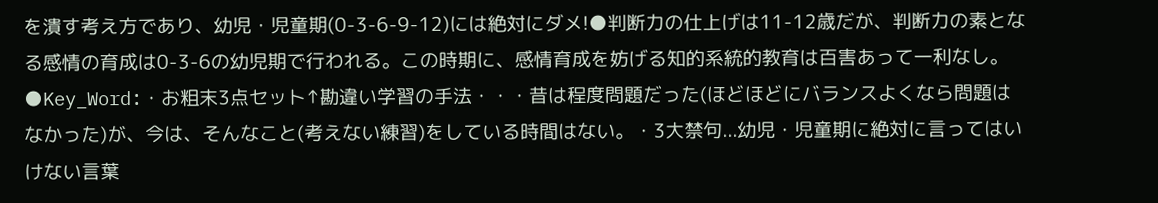を潰す考え方であり、幼児・児童期(0-3-6-9-12)には絶対にダメ!●判断力の仕上げは11-12歳だが、判断力の素となる感情の育成は0-3-6の幼児期で行われる。この時期に、感情育成を妨げる知的系統的教育は百害あって一利なし。●Key_Word:・お粗末3点セット↑勘違い学習の手法・・・昔は程度問題だった(ほどほどにバランスよくなら問題はなかった)が、今は、そんなこと(考えない練習)をしている時間はない。・3大禁句...幼児・児童期に絶対に言ってはいけない言葉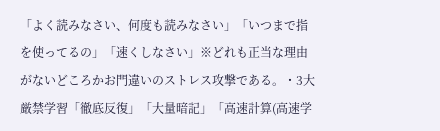「よく読みなさい、何度も読みなさい」「いつまで指を使ってるの」「速くしなさい」※どれも正当な理由がないどころかお門違いのストレス攻撃である。・3大厳禁学習「徹底反復」「大量暗記」「高速計算(高速学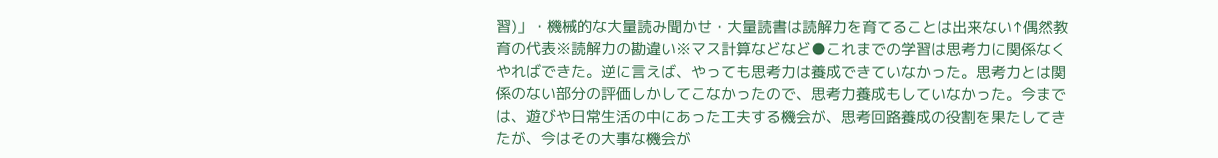習)」・機械的な大量読み聞かせ・大量読書は読解力を育てることは出来ない↑偶然教育の代表※読解力の勘違い※マス計算などなど●これまでの学習は思考力に関係なくやればできた。逆に言えば、やっても思考力は養成できていなかった。思考力とは関係のない部分の評価しかしてこなかったので、思考力養成もしていなかった。今までは、遊びや日常生活の中にあった工夫する機会が、思考回路養成の役割を果たしてきたが、今はその大事な機会が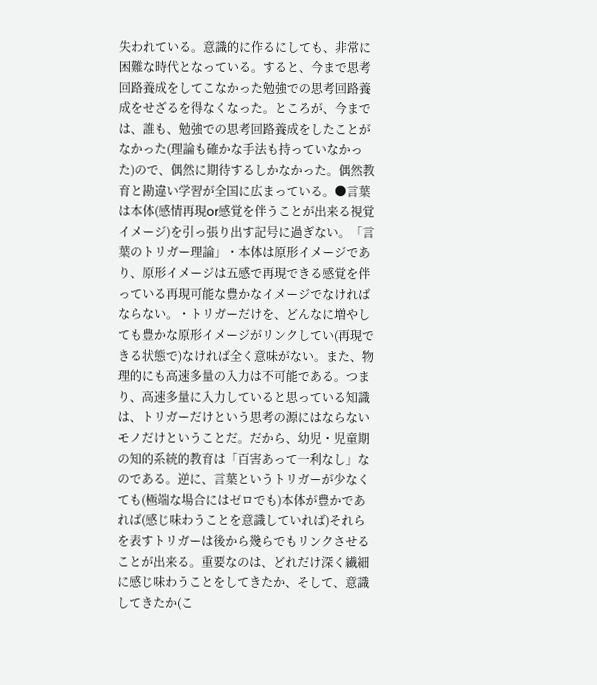失われている。意識的に作るにしても、非常に困難な時代となっている。すると、今まで思考回路養成をしてこなかった勉強での思考回路養成をせざるを得なくなった。ところが、今までは、誰も、勉強での思考回路養成をしたことがなかった(理論も確かな手法も持っていなかった)ので、偶然に期待するしかなかった。偶然教育と勘違い学習が全国に広まっている。●言葉は本体(感情再現or感覚を伴うことが出来る視覚イメージ)を引っ張り出す記号に過ぎない。「言葉のトリガー理論」・本体は原形イメージであり、原形イメージは五感で再現できる感覚を伴っている再現可能な豊かなイメージでなければならない。・トリガーだけを、どんなに増やしても豊かな原形イメージがリンクしてい(再現できる状態で)なければ全く意味がない。また、物理的にも高速多量の入力は不可能である。つまり、高速多量に入力していると思っている知識は、トリガーだけという思考の源にはならないモノだけということだ。だから、幼児・児童期の知的系統的教育は「百害あって一利なし」なのである。逆に、言葉というトリガーが少なくても(極端な場合にはゼロでも)本体が豊かであれば(感じ味わうことを意識していれば)それらを表すトリガーは後から幾らでもリンクさせることが出来る。重要なのは、どれだけ深く繊細に感じ味わうことをしてきたか、そして、意識してきたか(こ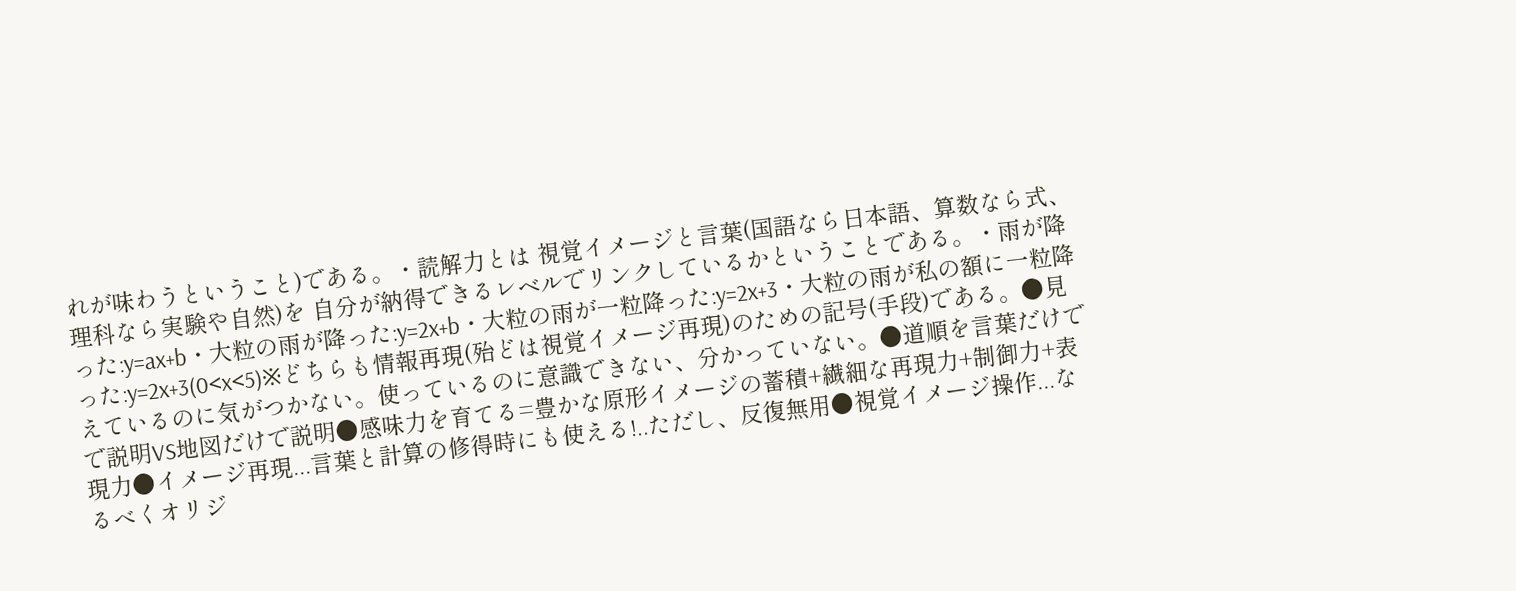れが味わうということ)である。・読解力とは 視覚イメージと言葉(国語なら日本語、算数なら式、理科なら実験や自然)を 自分が納得できるレベルでリンクしているかということである。・雨が降った:y=ax+b・大粒の雨が降った:y=2x+b・大粒の雨が一粒降った:y=2x+3・大粒の雨が私の額に一粒降った:y=2x+3(0<x<5)※どちらも情報再現(殆どは視覚イメージ再現)のための記号(手段)である。●見えているのに気がつかない。使っているのに意識できない、分かっていない。●道順を言葉だけでで説明VS地図だけで説明●感味力を育てる=豊かな原形イメージの蓄積+繊細な再現力+制御力+表現力●イメージ再現...言葉と計算の修得時にも使える!..ただし、反復無用●視覚イメージ操作...なるべくオリジ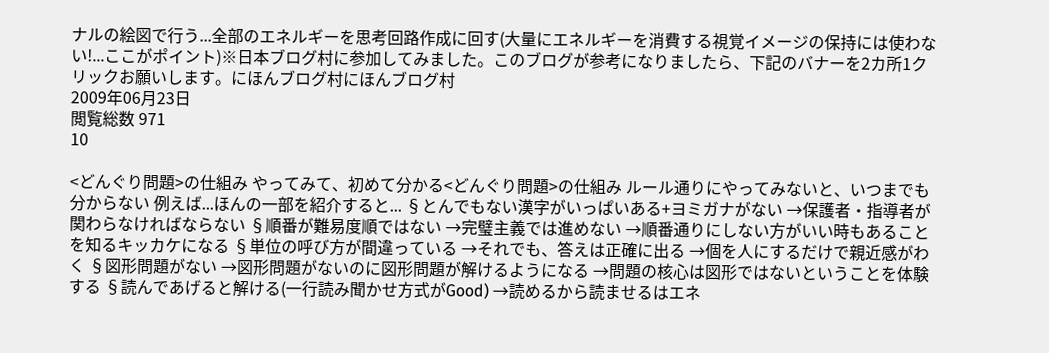ナルの絵図で行う...全部のエネルギーを思考回路作成に回す(大量にエネルギーを消費する視覚イメージの保持には使わない!...ここがポイント)※日本ブログ村に参加してみました。このブログが参考になりましたら、下記のバナーを2カ所1クリックお願いします。にほんブログ村にほんブログ村
2009年06月23日
閲覧総数 971
10

<どんぐり問題>の仕組み やってみて、初めて分かる<どんぐり問題>の仕組み ルール通りにやってみないと、いつまでも分からない 例えば...ほんの一部を紹介すると... §とんでもない漢字がいっぱいある+ヨミガナがない →保護者・指導者が関わらなければならない §順番が難易度順ではない →完璧主義では進めない →順番通りにしない方がいい時もあることを知るキッカケになる §単位の呼び方が間違っている →それでも、答えは正確に出る →個を人にするだけで親近感がわく §図形問題がない →図形問題がないのに図形問題が解けるようになる →問題の核心は図形ではないということを体験する §読んであげると解ける(一行読み聞かせ方式がGood) →読めるから読ませるはエネ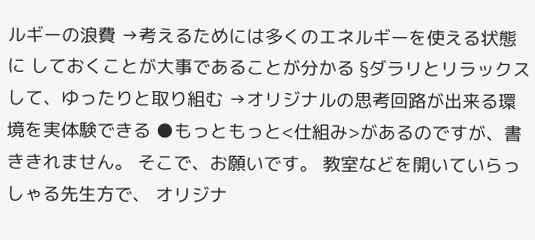ルギーの浪費 →考えるためには多くのエネルギーを使える状態に しておくことが大事であることが分かる §ダラリとリラックスして、ゆったりと取り組む →オリジナルの思考回路が出来る環境を実体験できる ●もっともっと<仕組み>があるのですが、書ききれません。 そこで、お願いです。 教室などを開いていらっしゃる先生方で、 オリジナ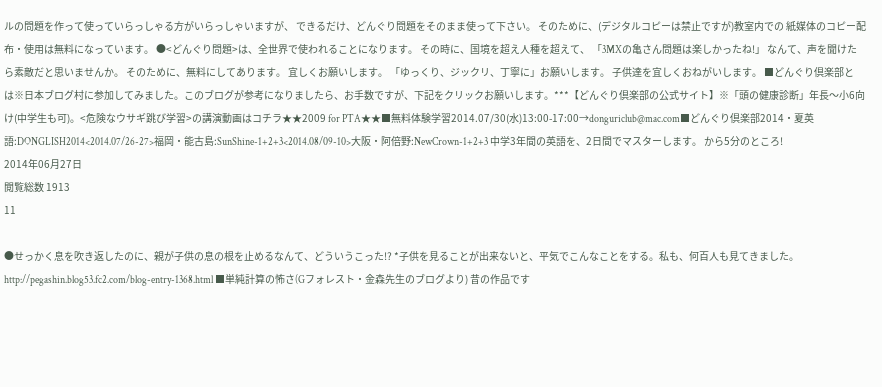ルの問題を作って使っていらっしゃる方がいらっしゃいますが、 できるだけ、どんぐり問題をそのまま使って下さい。 そのために、(デジタルコピーは禁止ですが)教室内での 紙媒体のコピー配布・使用は無料になっています。 ●<どんぐり問題>は、全世界で使われることになります。 その時に、国境を超え人種を超えて、 「3MXの亀さん問題は楽しかったね!」 なんて、声を聞けたら素敵だと思いませんか。 そのために、無料にしてあります。 宜しくお願いします。 「ゆっくり、ジックリ、丁寧に」お願いします。 子供達を宜しくおねがいします。 ■どんぐり倶楽部とは※日本ブログ村に参加してみました。このブログが参考になりましたら、お手数ですが、下記をクリックお願いします。***【どんぐり倶楽部の公式サイト】※「頭の健康診断」年長〜小6向け(中学生も可)。<危険なウサギ跳び学習>の講演動画はコチラ★★2009 for PTA★★■無料体験学習2014.07/30(水)13:00-17:00→donguriclub@mac.com■どんぐり倶楽部2014・夏英語:DONGLISH2014<2014.07/26-27>福岡・能古島:SunShine-1+2+3<2014.08/09-10>大阪・阿倍野:NewCrown-1+2+3 中学3年間の英語を、2日間でマスターします。 から5分のところ!
2014年06月27日
閲覧総数 1913
11

●せっかく息を吹き返したのに、親が子供の息の根を止めるなんて、どういうこった!? *子供を見ることが出来ないと、平気でこんなことをする。私も、何百人も見てきました。 http://pegashin.blog53.fc2.com/blog-entry-1368.html ■単純計算の怖さ(Gフォレスト・金森先生のブログより) 昔の作品です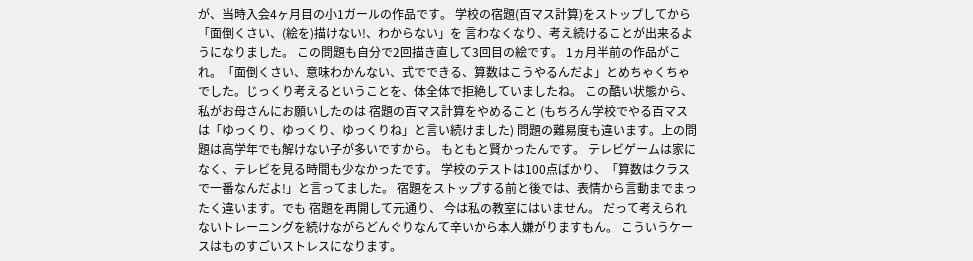が、当時入会4ヶ月目の小1ガールの作品です。 学校の宿題(百マス計算)をストップしてから「面倒くさい、(絵を)描けない!、わからない」を 言わなくなり、考え続けることが出来るようになりました。 この問題も自分で2回描き直して3回目の絵です。 1ヵ月半前の作品がこれ。「面倒くさい、意味わかんない、式でできる、算数はこうやるんだよ」とめちゃくちゃでした。じっくり考えるということを、体全体で拒絶していましたね。 この酷い状態から、私がお母さんにお願いしたのは 宿題の百マス計算をやめること (もちろん学校でやる百マスは「ゆっくり、ゆっくり、ゆっくりね」と言い続けました) 問題の難易度も違います。上の問題は高学年でも解けない子が多いですから。 もともと賢かったんです。 テレビゲームは家になく、テレビを見る時間も少なかったです。 学校のテストは100点ばかり、「算数はクラスで一番なんだよ!」と言ってました。 宿題をストップする前と後では、表情から言動までまったく違います。でも 宿題を再開して元通り、 今は私の教室にはいません。 だって考えられないトレーニングを続けながらどんぐりなんて辛いから本人嫌がりますもん。 こういうケースはものすごいストレスになります。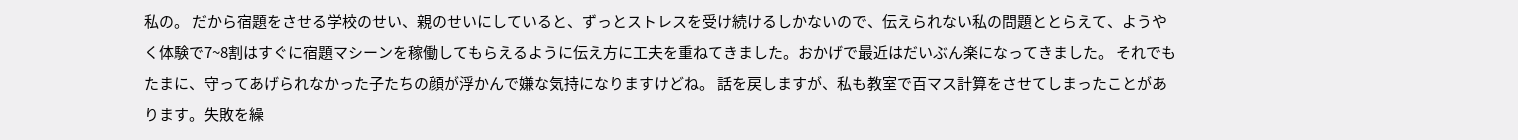私の。 だから宿題をさせる学校のせい、親のせいにしていると、ずっとストレスを受け続けるしかないので、伝えられない私の問題ととらえて、ようやく体験で7~8割はすぐに宿題マシーンを稼働してもらえるように伝え方に工夫を重ねてきました。おかげで最近はだいぶん楽になってきました。 それでもたまに、守ってあげられなかった子たちの顔が浮かんで嫌な気持になりますけどね。 話を戻しますが、私も教室で百マス計算をさせてしまったことがあります。失敗を繰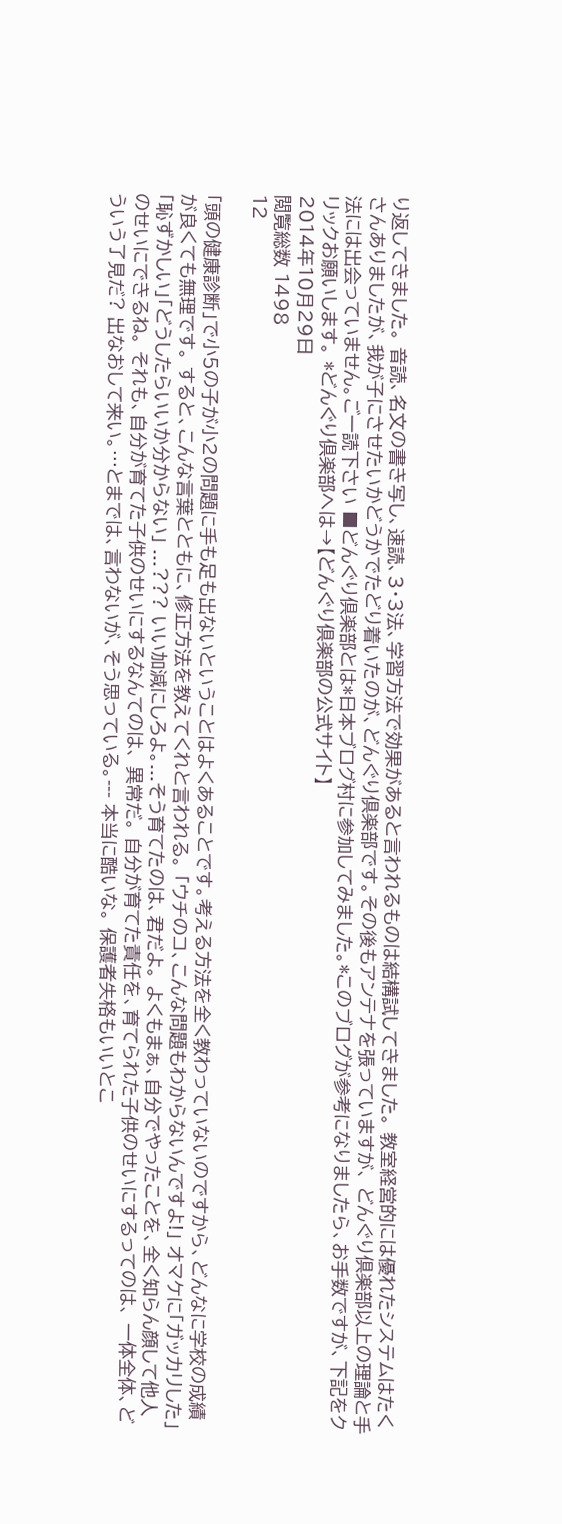り返してきました。 音読、名文の書き写し、速読、3・3法、学習方法で効果があると言われるものは結構試してきました。 教室経営的には優れたシステムはたくさんありましたが、我が子にさせたいかどうかでたどり着いたのが、どんぐり倶楽部です。その後もアンテナを張っていますが、 どんぐり倶楽部以上の理論と手法には出会っていません。ご一読下さい ■どんぐり倶楽部とは*日本ブログ村に参加してみました。*このブログが参考になりましたら、お手数ですが、下記をクリックお願いします。 *どんぐり倶楽部へは→【どんぐり倶楽部の公式サイト】
2014年10月29日
閲覧総数 1498
12

「頭の健康診断」で小5の子が小2の問題に手も足も出ないということはよくあることです。考える方法を全く教わっていないのですから、どんなに学校の成績が良くても無理です。 すると、こんな言葉とともに、修正方法を教えてくれと言われる。 「ウチのコ、こんな問題もわからないんですよ!」 オマケに「ガッカリした」「恥ずかしい」「どうしたらいいか分からない」 ...??? いい加減にしろよ。...そう育てたのは、君だよ。 よくもまぁ、自分でやったことを、全く知らん顔して他人のせいにできるね。 それも、自分が育てた子供のせいにするなんてのは、 異常だ。 自分が育てた責任を、育てられた子供のせいにするってのは、 一体全体、どういう了見だ? 出なおして来い。…とまでは、言わないが、そう思っている。--- 本当に酷いな。 保護者失格もいいとこ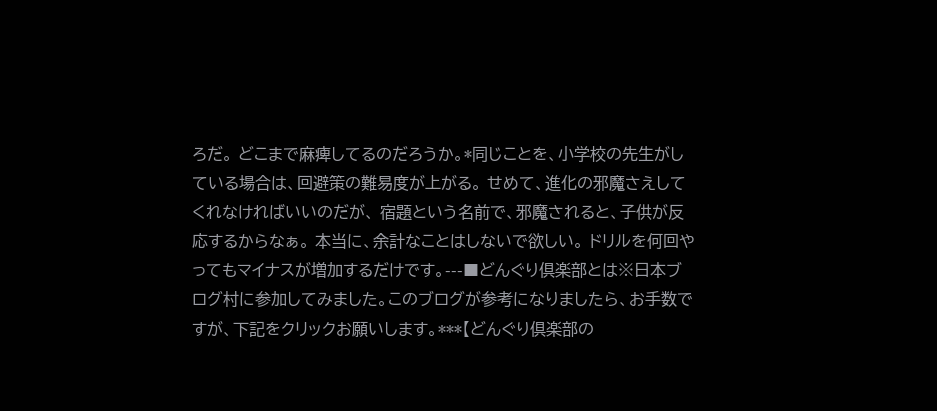ろだ。 どこまで麻痺してるのだろうか。*同じことを、小学校の先生がしている場合は、回避策の難易度が上がる。 せめて、進化の邪魔さえしてくれなければいいのだが、 宿題という名前で、邪魔されると、子供が反応するからなぁ。 本当に、余計なことはしないで欲しい。 ドリルを何回やってもマイナスが増加するだけです。---■どんぐり倶楽部とは※日本ブログ村に参加してみました。このブログが参考になりましたら、お手数ですが、下記をクリックお願いします。***【どんぐり倶楽部の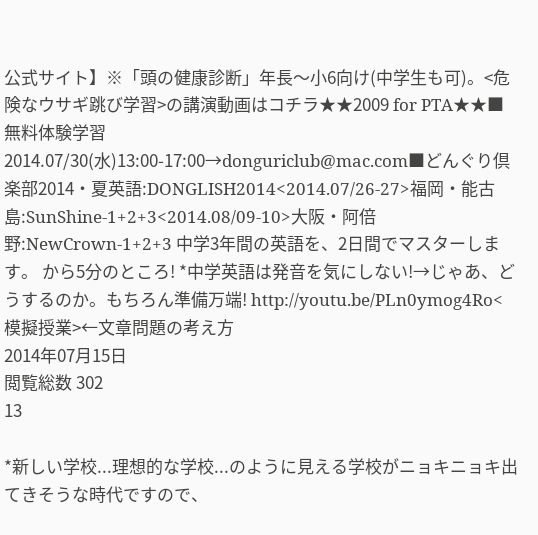公式サイト】※「頭の健康診断」年長〜小6向け(中学生も可)。<危険なウサギ跳び学習>の講演動画はコチラ★★2009 for PTA★★■無料体験学習2014.07/30(水)13:00-17:00→donguriclub@mac.com■どんぐり倶楽部2014・夏英語:DONGLISH2014<2014.07/26-27>福岡・能古島:SunShine-1+2+3<2014.08/09-10>大阪・阿倍野:NewCrown-1+2+3 中学3年間の英語を、2日間でマスターします。 から5分のところ! *中学英語は発音を気にしない!→じゃあ、どうするのか。もちろん準備万端! http://youtu.be/PLn0ymog4Ro<模擬授業>←文章問題の考え方
2014年07月15日
閲覧総数 302
13

*新しい学校...理想的な学校...のように見える学校がニョキニョキ出てきそうな時代ですので、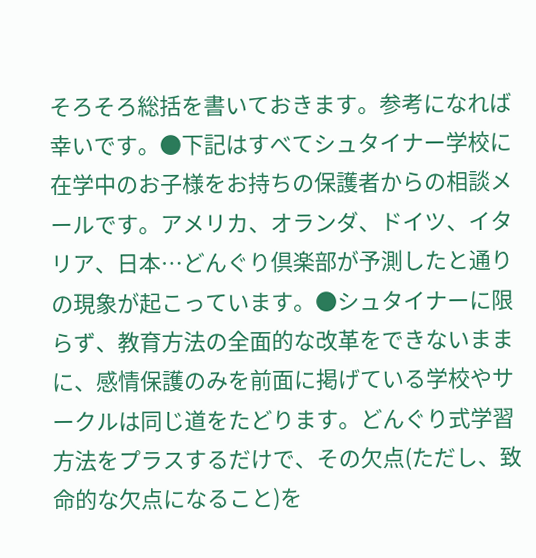そろそろ総括を書いておきます。参考になれば幸いです。●下記はすべてシュタイナー学校に在学中のお子様をお持ちの保護者からの相談メールです。アメリカ、オランダ、ドイツ、イタリア、日本…どんぐり倶楽部が予測したと通りの現象が起こっています。●シュタイナーに限らず、教育方法の全面的な改革をできないままに、感情保護のみを前面に掲げている学校やサークルは同じ道をたどります。どんぐり式学習方法をプラスするだけで、その欠点(ただし、致命的な欠点になること)を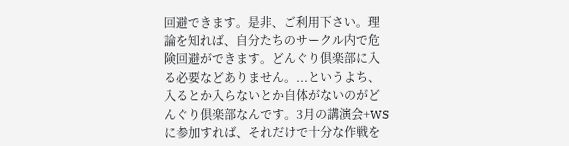回避できます。是非、ご利用下さい。理論を知れば、自分たちのサークル内で危険回避ができます。どんぐり倶楽部に入る必要などありません。...というよち、入るとか入らないとか自体がないのがどんぐり倶楽部なんです。3月の講演会+WSに参加すれば、それだけで十分な作戦を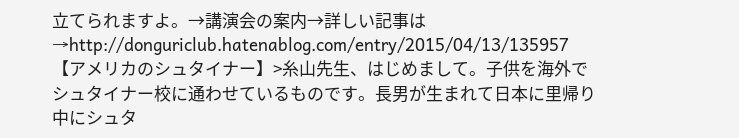立てられますよ。→講演会の案内→詳しい記事は→http://donguriclub.hatenablog.com/entry/2015/04/13/135957【アメリカのシュタイナー】>糸山先生、はじめまして。子供を海外でシュタイナー校に通わせているものです。長男が生まれて日本に里帰り中にシュタ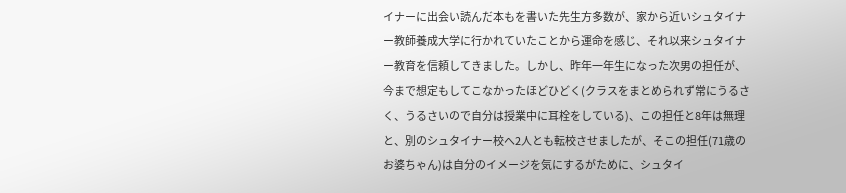イナーに出会い読んだ本もを書いた先生方多数が、家から近いシュタイナー教師養成大学に行かれていたことから運命を感じ、それ以来シュタイナー教育を信頼してきました。しかし、昨年一年生になった次男の担任が、今まで想定もしてこなかったほどひどく(クラスをまとめられず常にうるさく、うるさいので自分は授業中に耳栓をしている)、この担任と8年は無理と、別のシュタイナー校へ2人とも転校させましたが、そこの担任(71歳のお婆ちゃん)は自分のイメージを気にするがために、シュタイ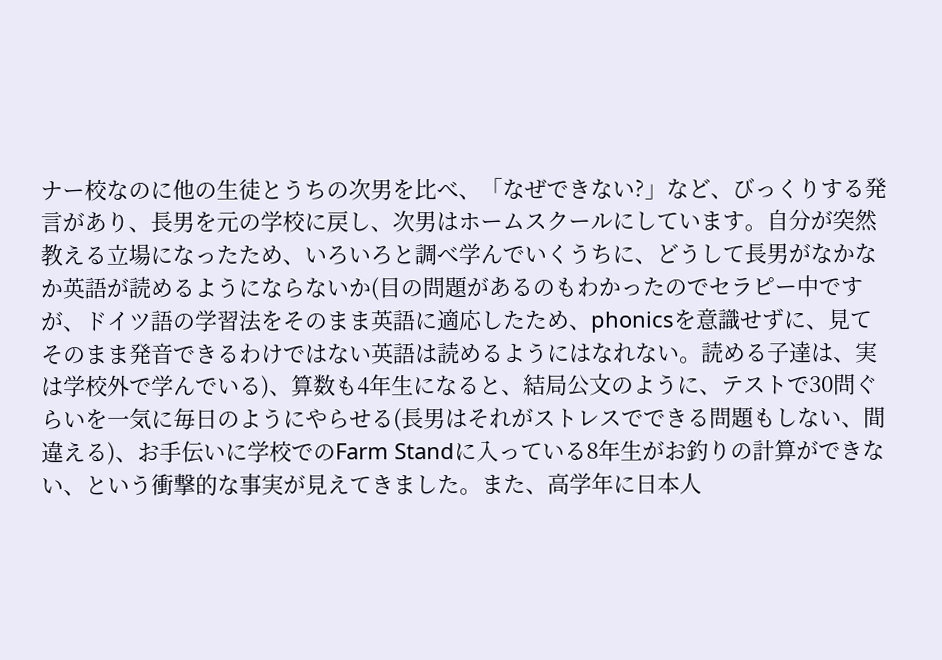ナー校なのに他の生徒とうちの次男を比べ、「なぜできない?」など、びっくりする発言があり、長男を元の学校に戻し、次男はホームスクールにしています。自分が突然教える立場になったため、いろいろと調べ学んでいくうちに、どうして長男がなかなか英語が読めるようにならないか(目の問題があるのもわかったのでセラピー中ですが、ドイツ語の学習法をそのまま英語に適応したため、phonicsを意識せずに、見てそのまま発音できるわけではない英語は読めるようにはなれない。読める子達は、実は学校外で学んでいる)、算数も4年生になると、結局公文のように、テストで30問ぐらいを一気に毎日のようにやらせる(長男はそれがストレスでできる問題もしない、間違える)、お手伝いに学校でのFarm Standに入っている8年生がお釣りの計算ができない、という衝撃的な事実が見えてきました。また、高学年に日本人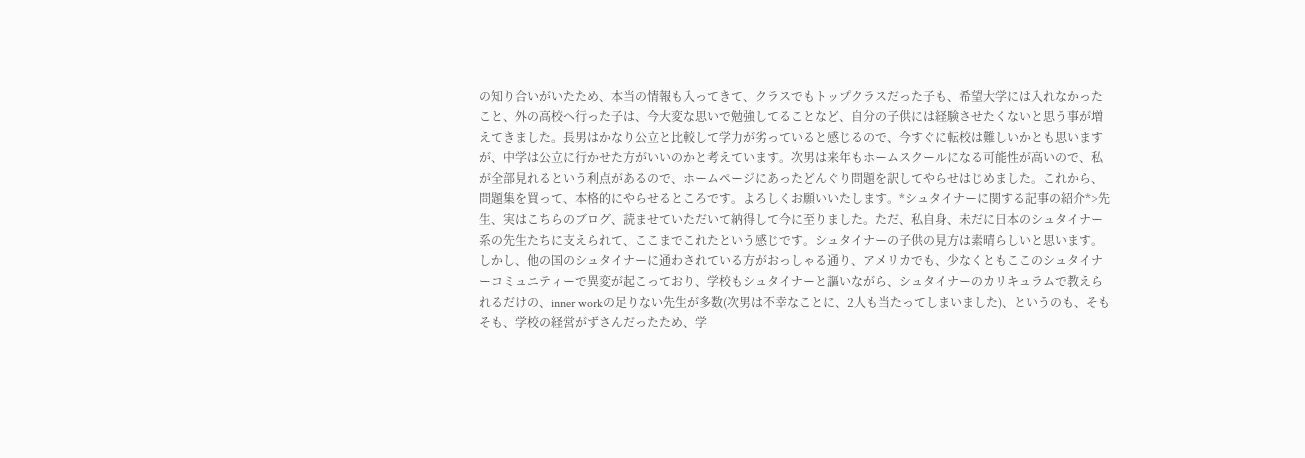の知り合いがいたため、本当の情報も入ってきて、クラスでもトップクラスだった子も、希望大学には入れなかったこと、外の高校へ行った子は、今大変な思いで勉強してることなど、自分の子供には経験させたくないと思う事が増えてきました。長男はかなり公立と比較して学力が劣っていると感じるので、今すぐに転校は難しいかとも思いますが、中学は公立に行かせた方がいいのかと考えています。次男は来年もホームスクールになる可能性が高いので、私が全部見れるという利点があるので、ホームページにあったどんぐり問題を訳してやらせはじめました。これから、問題集を買って、本格的にやらせるところです。よろしくお願いいたします。*シュタイナーに関する記事の紹介*>先生、実はこちらのブログ、読ませていただいて納得して今に至りました。ただ、私自身、未だに日本のシュタイナー系の先生たちに支えられて、ここまでこれたという感じです。シュタイナーの子供の見方は素晴らしいと思います。しかし、他の国のシュタイナーに通わされている方がおっしゃる通り、アメリカでも、少なくともここのシュタイナーコミュニティーで異変が起こっており、学校もシュタイナーと謳いながら、シュタイナーのカリキュラムで教えられるだけの、inner workの足りない先生が多数(次男は不幸なことに、2人も当たってしまいました)、というのも、そもそも、学校の経営がずさんだったため、学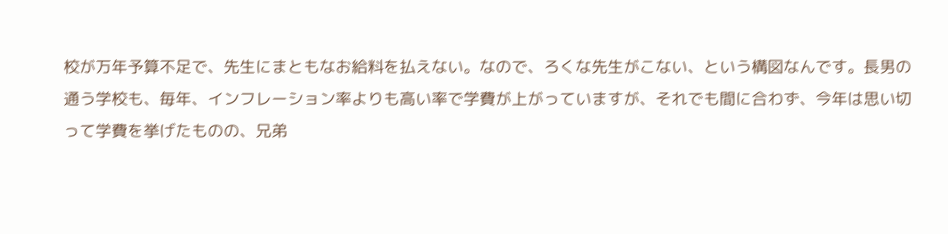校が万年予算不足で、先生にまともなお給料を払えない。なので、ろくな先生がこない、という構図なんです。長男の通う学校も、毎年、インフレーション率よりも高い率で学費が上がっていますが、それでも間に合わず、今年は思い切って学費を挙げたものの、兄弟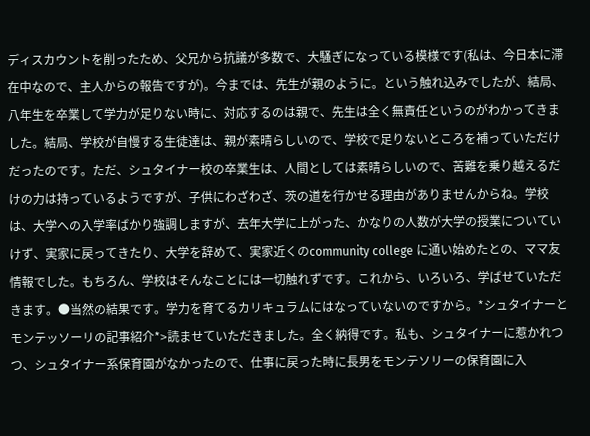ディスカウントを削ったため、父兄から抗議が多数で、大騒ぎになっている模様です(私は、今日本に滞在中なので、主人からの報告ですが)。今までは、先生が親のように。という触れ込みでしたが、結局、八年生を卒業して学力が足りない時に、対応するのは親で、先生は全く無責任というのがわかってきました。結局、学校が自慢する生徒達は、親が素晴らしいので、学校で足りないところを補っていただけだったのです。ただ、シュタイナー校の卒業生は、人間としては素晴らしいので、苦難を乗り越えるだけの力は持っているようですが、子供にわざわざ、茨の道を行かせる理由がありませんからね。学校は、大学への入学率ばかり強調しますが、去年大学に上がった、かなりの人数が大学の授業についていけず、実家に戻ってきたり、大学を辞めて、実家近くのcommunity college に通い始めたとの、ママ友情報でした。もちろん、学校はそんなことには一切触れずです。これから、いろいろ、学ばせていただきます。●当然の結果です。学力を育てるカリキュラムにはなっていないのですから。*シュタイナーとモンテッソーリの記事紹介*>読ませていただきました。全く納得です。私も、シュタイナーに惹かれつつ、シュタイナー系保育園がなかったので、仕事に戻った時に長男をモンテソリーの保育園に入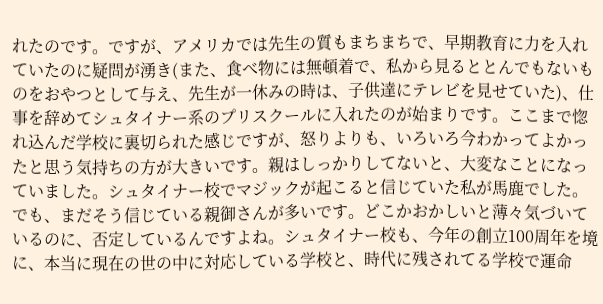れたのです。ですが、アメリカでは先生の質もまちまちで、早期教育に力を入れていたのに疑問が湧き(また、食べ物には無頓着で、私から見るととんでもないものをおやつとして与え、先生が一休みの時は、子供達にテレビを見せていた)、仕事を辞めてシュタイナー系のプリスクールに入れたのが始まりです。ここまで惚れ込んだ学校に裏切られた感じですが、怒りよりも、いろいろ今わかってよかったと思う気持ちの方が大きいです。親はしっかりしてないと、大変なことになっていました。シュタイナー校でマジックが起こると信じていた私が馬鹿でした。でも、まだそう信じている親御さんが多いです。どこかおかしいと薄々気づいているのに、否定しているんですよね。シュタイナー校も、今年の創立100周年を境に、本当に現在の世の中に対応している学校と、時代に残されてる学校で運命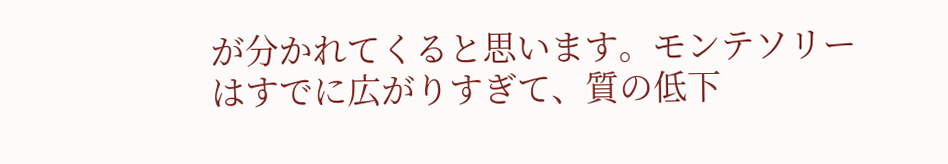が分かれてくると思います。モンテソリーはすでに広がりすぎて、質の低下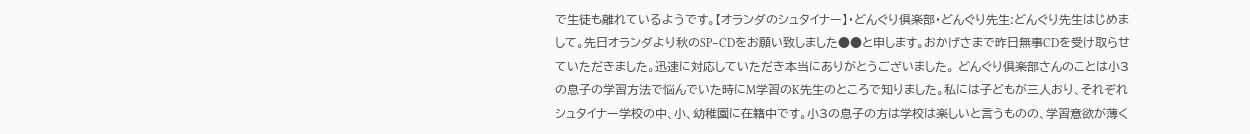で生徒も離れているようです。【オランダのシュタイナー】・どんぐり倶楽部・どんぐり先生:どんぐり先生はじめまして。先日オランダより秋のSP−CDをお願い致しました●●と申します。おかげさまで昨日無事CDを受け取らせていただきました。迅速に対応していただき本当にありがとうございました。 どんぐり倶楽部さんのことは小3の息子の学習方法で悩んでいた時にM学習のK先生のところで知りました。私には子どもが三人おり、それぞれシュタイナー学校の中、小、幼稚園に在籍中です。小3の息子の方は学校は楽しいと言うものの、学習意欲が薄く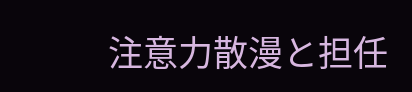注意力散漫と担任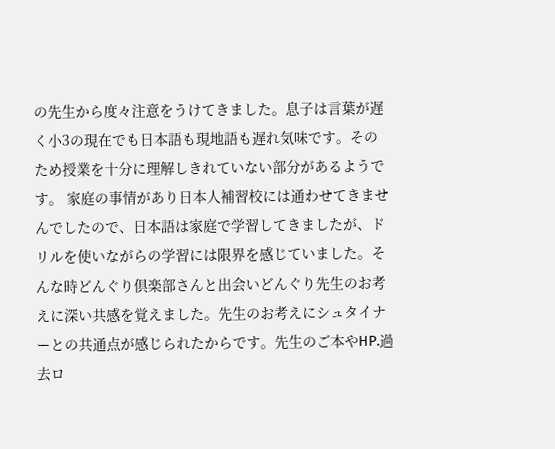の先生から度々注意をうけてきました。息子は言葉が遅く小3の現在でも日本語も現地語も遅れ気味です。そのため授業を十分に理解しきれていない部分があるようです。 家庭の事情があり日本人補習校には通わせてきませんでしたので、日本語は家庭で学習してきましたが、ドリルを使いながらの学習には限界を感じていました。そんな時どんぐり倶楽部さんと出会いどんぐり先生のお考えに深い共感を覚えました。先生のお考えにシュタイナーとの共通点が感じられたからです。先生のご本やHP.過去ロ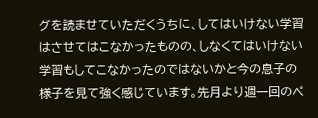グを読ませていただくうちに、してはいけない学習はさせてはこなかったものの、しなくてはいけない学習もしてこなかったのではないかと今の息子の様子を見て強く感じています。先月より週一回のペ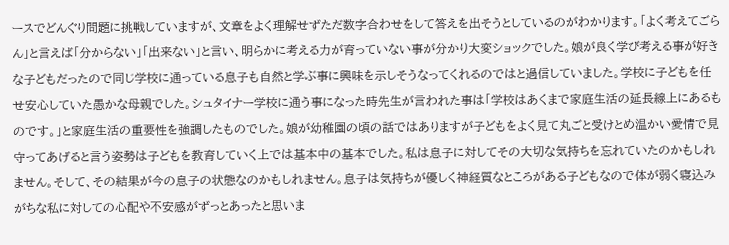ースでどんぐり問題に挑戦していますが、文章をよく理解せずただ数字合わせをして答えを出そうとしているのがわかります。「よく考えてごらん」と言えば「分からない」「出来ない」と言い、明らかに考える力が育っていない事が分かり大変ショックでした。娘が良く学び考える事が好きな子どもだったので同じ学校に通っている息子も自然と学ぶ事に興味を示しそうなってくれるのではと過信していました。学校に子どもを任せ安心していた愚かな母親でした。シュタイナー学校に通う事になった時先生が言われた事は「学校はあくまで家庭生活の延長線上にあるものです。」と家庭生活の重要性を強調したものでした。娘が幼稚園の頃の話ではありますが子どもをよく見て丸ごと受けとめ温かい愛情で見守ってあげると言う姿勢は子どもを教育していく上では基本中の基本でした。私は息子に対してその大切な気持ちを忘れていたのかもしれません。そして、その結果が今の息子の状態なのかもしれません。息子は気持ちが優しく神経質なところがある子どもなので体が弱く寝込みがちな私に対しての心配や不安感がずっとあったと思いま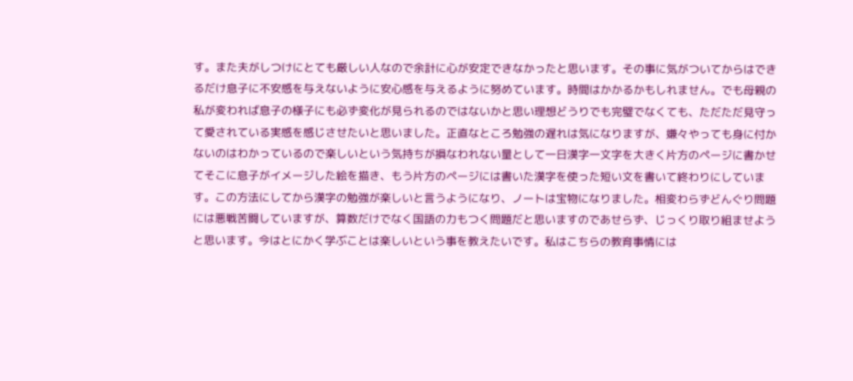す。また夫がしつけにとても厳しい人なので余計に心が安定できなかったと思います。その事に気がついてからはできるだけ息子に不安感を与えないように安心感を与えるように努めています。時間はかかるかもしれません。でも母親の私が変われば息子の様子にも必ず変化が見られるのではないかと思い理想どうりでも完璧でなくても、ただただ見守って愛されている実感を感じさせたいと思いました。正直なところ勉強の遅れは気になりますが、嫌々やっても身に付かないのはわかっているので楽しいという気持ちが損なわれない量として一日漢字一文字を大きく片方のページに書かせてそこに息子がイメージした絵を描き、もう片方のページには書いた漢字を使った短い文を書いて終わりにしています。この方法にしてから漢字の勉強が楽しいと言うようになり、ノートは宝物になりました。相変わらずどんぐり問題には悪戦苦闘していますが、算数だけでなく国語の力もつく問題だと思いますのであせらず、じっくり取り組ませようと思います。今はとにかく学ぶことは楽しいという事を教えたいです。私はこちらの教育事情には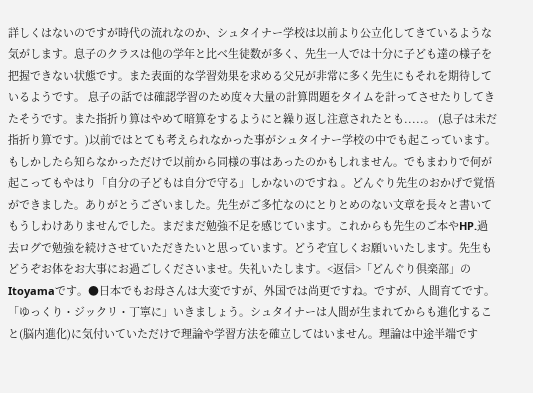詳しくはないのですが時代の流れなのか、シュタイナー学校は以前より公立化してきているような気がします。息子のクラスは他の学年と比べ生徒数が多く、先生一人では十分に子ども達の様子を把握できない状態です。また表面的な学習効果を求める父兄が非常に多く先生にもそれを期待しているようです。 息子の話では確認学習のため度々大量の計算問題をタイムを計ってさせたりしてきたそうです。また指折り算はやめて暗算をするようにと繰り返し注意されたとも.....。 (息子は未だ指折り算です。)以前ではとても考えられなかった事がシュタイナー学校の中でも起こっています。もしかしたら知らなかっただけで以前から同様の事はあったのかもしれません。でもまわりで何が起こってもやはり「自分の子どもは自分で守る」しかないのですね 。どんぐり先生のおかげで覚悟ができました。ありがとうございました。先生がご多忙なのにとりとめのない文章を長々と書いてもうしわけありませんでした。まだまだ勉強不足を感じています。これからも先生のご本やHP.過去ログで勉強を続けさせていただきたいと思っています。どうぞ宜しくお願いいたします。先生もどうぞお体をお大事にお過ごしくださいませ。失礼いたします。<返信>「どんぐり倶楽部」のItoyamaです。●日本でもお母さんは大変ですが、外国では尚更ですね。ですが、人間育てです。「ゆっくり・ジックリ・丁寧に」いきましょう。シュタイナーは人間が生まれてからも進化すること(脳内進化)に気付いていただけで理論や学習方法を確立してはいません。理論は中途半端です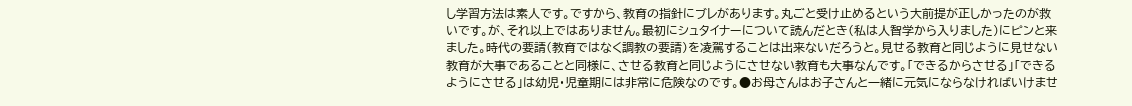し学習方法は素人です。ですから、教育の指針にブレがあります。丸ごと受け止めるという大前提が正しかったのが救いです。が、それ以上ではありません。最初にシュタイナーについて読んだとき(私は人智学から入りました)にピンと来ました。時代の要請(教育ではなく調教の要請)を凌駕することは出来ないだろうと。見せる教育と同じように見せない教育が大事であることと同様に、させる教育と同じようにさせない教育も大事なんです。「できるからさせる」「できるようにさせる」は幼児・児童期には非常に危険なのです。●お母さんはお子さんと一緒に元気にならなければいけませ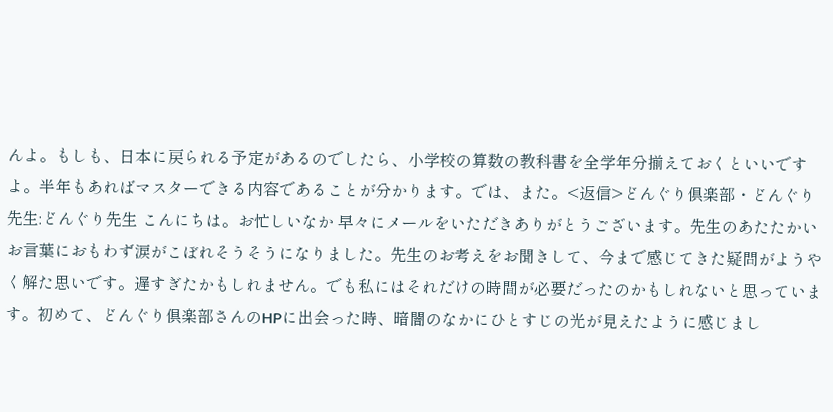んよ。もしも、日本に戻られる予定があるのでしたら、小学校の算数の教科書を全学年分揃えておくといいですよ。半年もあればマスターできる内容であることが分かります。では、また。<返信>どんぐり倶楽部・どんぐり先生:どんぐり先生 こんにちは。お忙しいなか 早々にメールをいただきありがとうございます。先生のあたたかいお言葉におもわず涙がこぼれそうそうになりました。先生のお考えをお聞きして、今まで感じてきた疑問がようやく解た思いです。遅すぎたかもしれません。でも私にはそれだけの時間が必要だったのかもしれないと思っています。初めて、どんぐり倶楽部さんのHPに出会った時、暗闇のなかにひとすじの光が見えたように感じまし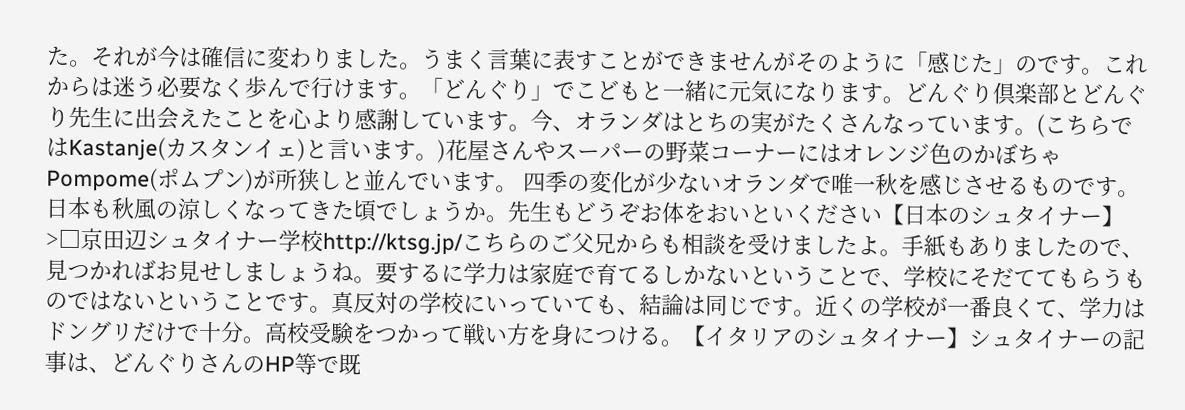た。それが今は確信に変わりました。うまく言葉に表すことができませんがそのように「感じた」のです。これからは迷う必要なく歩んで行けます。「どんぐり」でこどもと一緒に元気になります。どんぐり倶楽部とどんぐり先生に出会えたことを心より感謝しています。今、オランダはとちの実がたくさんなっています。(こちらではKastanje(カスタンイェ)と言います。)花屋さんやスーパーの野菜コーナーにはオレンジ色のかぼちゃPompome(ポムプン)が所狭しと並んでいます。 四季の変化が少ないオランダで唯一秋を感じさせるものです。日本も秋風の涼しくなってきた頃でしょうか。先生もどうぞお体をおいといください【日本のシュタイナー】>□京田辺シュタイナー学校http://ktsg.jp/こちらのご父兄からも相談を受けましたよ。手紙もありましたので、見つかればお見せしましょうね。要するに学力は家庭で育てるしかないということで、学校にそだててもらうものではないということです。真反対の学校にいっていても、結論は同じです。近くの学校が一番良くて、学力はドングリだけで十分。高校受験をつかって戦い方を身につける。【イタリアのシュタイナー】シュタイナーの記事は、どんぐりさんのHP等で既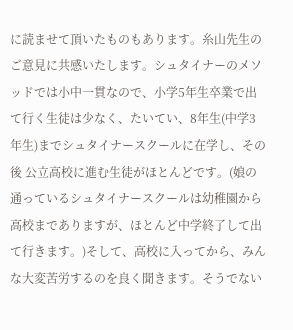に読ませて頂いたものもあります。糸山先生のご意見に共感いたします。シュタイナーのメソッドでは小中一貫なので、小学5年生卒業で出て行く生徒は少なく、たいてい、8年生(中学3年生)までシュタイナースクールに在学し、その後 公立高校に進む生徒がほとんどです。(娘の通っているシュタイナースクールは幼稚園から高校までありますが、ほとんど中学終了して出て行きます。)そして、高校に入ってから、みんな大変苦労するのを良く聞きます。そうでない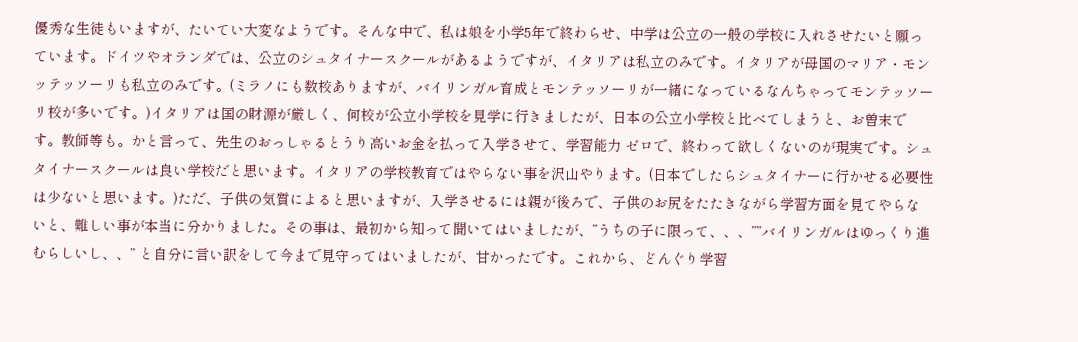優秀な生徒もいますが、たいてい大変なようです。そんな中で、私は娘を小学5年で終わらせ、中学は公立の一般の学校に入れさせたいと願っています。ドイツやオランダでは、公立のシュタイナースクールがあるようですが、イタリアは私立のみです。イタリアが母国のマリア・モンッテッソーリも私立のみです。(ミラノにも数校ありますが、バイリンガル育成とモンテッソーリが一緒になっているなんちゃってモンテッソーリ校が多いです。)イタリアは国の財源が厳しく、何校が公立小学校を見学に行きましたが、日本の公立小学校と比べてしまうと、お曽末です。教師等も。かと言って、先生のおっしゃるとうり高いお金を払って入学させて、学習能力 ゼロで、終わって欲しくないのが現実です。シュタイナースクールは良い学校だと思います。イタリアの学校教育ではやらない事を沢山やります。(日本でしたらシュタイナーに行かせる必要性は少ないと思います。)ただ、子供の気質によると思いますが、入学させるには親が後ろで、子供のお尻をたたきながら学習方面を見てやらないと、難しい事が本当に分かりました。その事は、最初から知って聞いてはいましたが、”うちの子に限って、、、””バイリンガルはゆっくり進むらしいし、、” と自分に言い訳をして今まで見守ってはいましたが、甘かったです。これから、どんぐり学習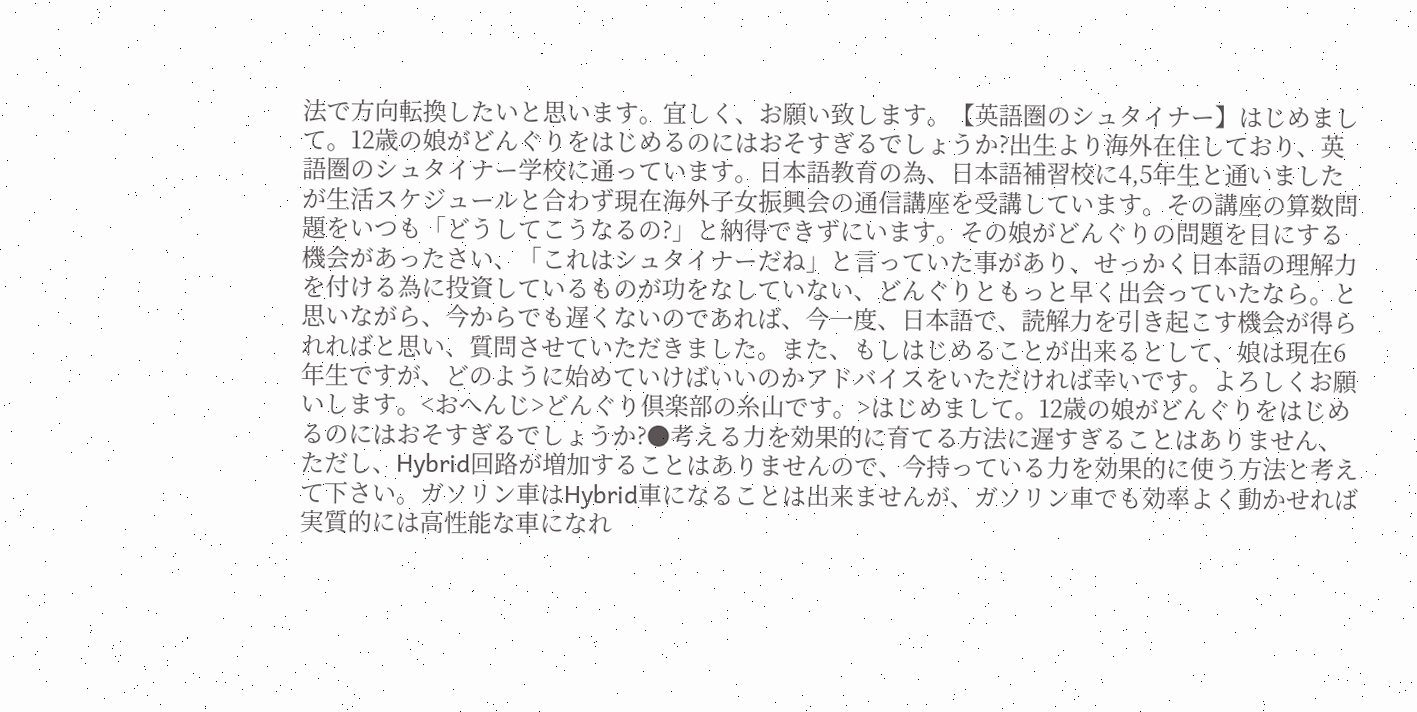法で方向転換したいと思います。宜しく、お願い致します。【英語圏のシュタイナー】はじめまして。12歳の娘がどんぐりをはじめるのにはおそすぎるでしょうか?出生より海外在住しており、英語圏のシュタイナー学校に通っています。日本語教育の為、日本語補習校に4,5年生と通いましたが生活スケジュールと合わず現在海外子女振興会の通信講座を受講しています。その講座の算数問題をいつも「どうしてこうなるの?」と納得できずにいます。その娘がどんぐりの問題を目にする機会があったさい、「これはシュタイナーだね」と言っていた事があり、せっかく日本語の理解力を付ける為に投資しているものが功をなしていない、どんぐりともっと早く出会っていたなら。と思いながら、今からでも遅くないのであれば、今一度、日本語で、読解力を引き起こす機会が得られればと思い、質問させていただきました。また、もしはじめることが出来るとして、娘は現在6年生ですが、どのように始めていけばいいのかアドバイスをいただければ幸いです。よろしくお願いします。<おへんじ>どんぐり倶楽部の糸山です。>はじめまして。12歳の娘がどんぐりをはじめるのにはおそすぎるでしょうか?●考える力を効果的に育てる方法に遅すぎることはありません、ただし、Hybrid回路が増加することはありませんので、今持っている力を効果的に使う方法と考えて下さい。ガソリン車はHybrid車になることは出来ませんが、ガソリン車でも効率よく動かせれば実質的には高性能な車になれ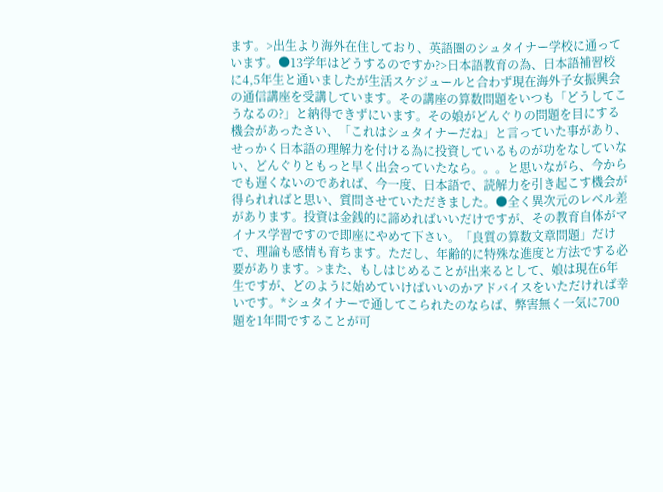ます。>出生より海外在住しており、英語圏のシュタイナー学校に通っています。●13学年はどうするのですか?>日本語教育の為、日本語補習校に4,5年生と通いましたが生活スケジュールと合わず現在海外子女振興会の通信講座を受講しています。その講座の算数問題をいつも「どうしてこうなるの?」と納得できずにいます。その娘がどんぐりの問題を目にする機会があったさい、「これはシュタイナーだね」と言っていた事があり、せっかく日本語の理解力を付ける為に投資しているものが功をなしていない、どんぐりともっと早く出会っていたなら。。。と思いながら、今からでも遅くないのであれば、今一度、日本語で、読解力を引き起こす機会が得られればと思い、質問させていただきました。●全く異次元のレベル差があります。投資は金銭的に諦めればいいだけですが、その教育自体がマイナス学習ですので即座にやめて下さい。「良質の算数文章問題」だけで、理論も感情も育ちます。ただし、年齢的に特殊な進度と方法でする必要があります。>また、もしはじめることが出来るとして、娘は現在6年生ですが、どのように始めていけばいいのかアドバイスをいただければ幸いです。*シュタイナーで通してこられたのならば、弊害無く一気に700題を1年間ですることが可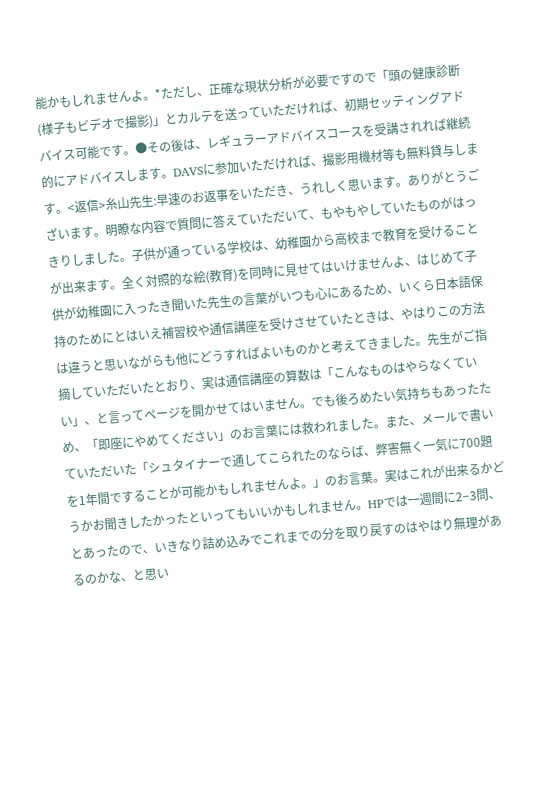能かもしれませんよ。*ただし、正確な現状分析が必要ですので「頭の健康診断(様子もビデオで撮影)」とカルテを送っていただければ、初期セッティングアドバイス可能です。●その後は、レギュラーアドバイスコースを受講されれば継続的にアドバイスします。DAVSに参加いただければ、撮影用機材等も無料貸与します。<返信>糸山先生:早速のお返事をいただき、うれしく思います。ありがとうございます。明瞭な内容で質問に答えていただいて、もやもやしていたものがはっきりしました。子供が通っている学校は、幼稚園から高校まで教育を受けることが出来ます。全く対照的な絵(教育)を同時に見せてはいけませんよ、はじめて子供が幼稚園に入ったき聞いた先生の言葉がいつも心にあるため、いくら日本語保持のためにとはいえ補習校や通信講座を受けさせていたときは、やはりこの方法は違うと思いながらも他にどうすればよいものかと考えてきました。先生がご指摘していただいたとおり、実は通信講座の算数は「こんなものはやらなくていい」、と言ってページを開かせてはいません。でも後ろめたい気持ちもあったため、「即座にやめてください」のお言葉には救われました。また、メールで書いていただいた「シュタイナーで通してこられたのならば、弊害無く一気に700題を1年間ですることが可能かもしれませんよ。」のお言葉。実はこれが出来るかどうかお聞きしたかったといってもいいかもしれません。HPでは一週間に2−3問、とあったので、いきなり詰め込みでこれまでの分を取り戻すのはやはり無理があるのかな、と思い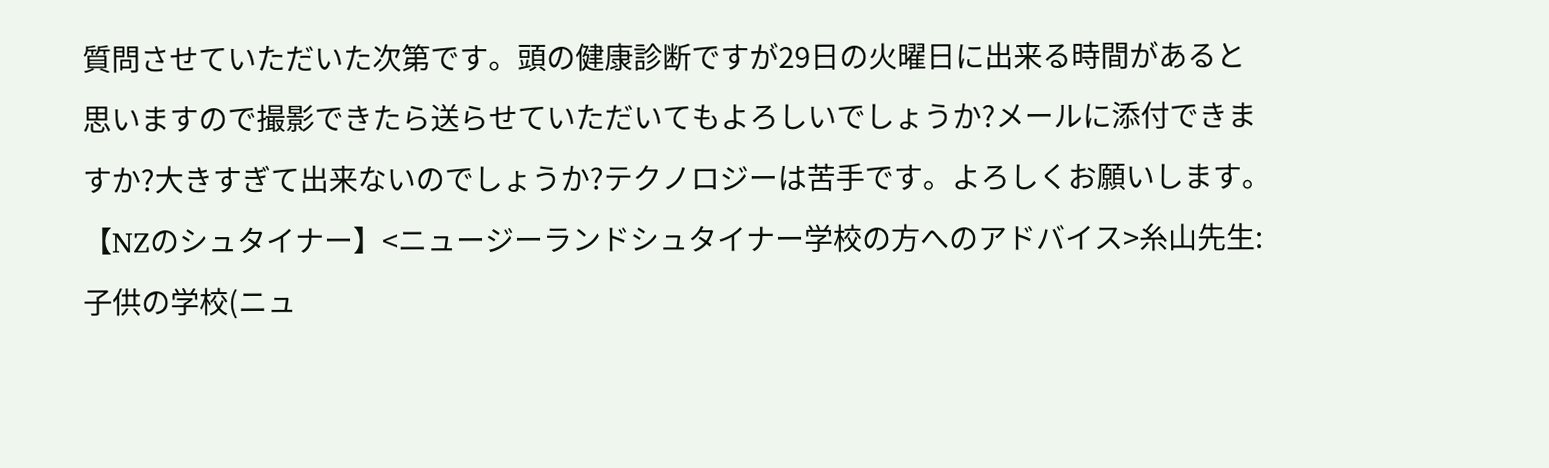質問させていただいた次第です。頭の健康診断ですが29日の火曜日に出来る時間があると思いますので撮影できたら送らせていただいてもよろしいでしょうか?メールに添付できますか?大きすぎて出来ないのでしょうか?テクノロジーは苦手です。よろしくお願いします。【NZのシュタイナー】<ニュージーランドシュタイナー学校の方へのアドバイス>糸山先生:子供の学校(ニュ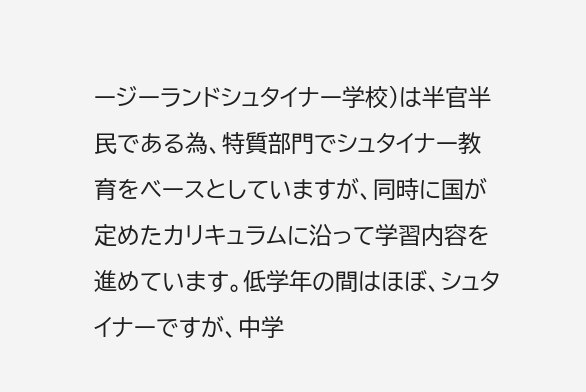ージーランドシュタイナー学校)は半官半民である為、特質部門でシュタイナー教育をベースとしていますが、同時に国が定めたカリキュラムに沿って学習内容を進めています。低学年の間はほぼ、シュタイナーですが、中学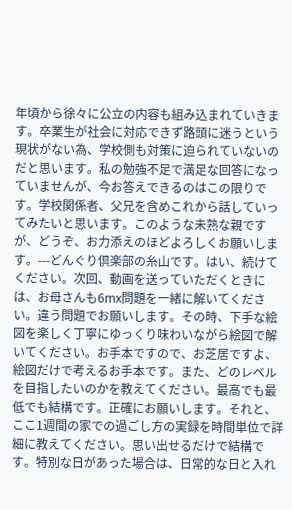年頃から徐々に公立の内容も組み込まれていきます。卒業生が社会に対応できず路頭に迷うという現状がない為、学校側も対策に迫られていないのだと思います。私の勉強不足で満足な回答になっていませんが、今お答えできるのはこの限りです。学校関係者、父兄を含めこれから話していってみたいと思います。このような未熟な親ですが、どうぞ、お力添えのほどよろしくお願いします。---どんぐり倶楽部の糸山です。はい、続けてください。次回、動画を送っていただくときには、お母さんも6mx問題を一緒に解いてください。違う問題でお願いします。その時、下手な絵図を楽しく丁寧にゆっくり味わいながら絵図で解いてください。お手本ですので、お芝居ですよ、絵図だけで考えるお手本です。また、どのレベルを目指したいのかを教えてください。最高でも最低でも結構です。正確にお願いします。それと、ここ1週間の家での過ごし方の実録を時間単位で詳細に教えてください。思い出せるだけで結構です。特別な日があった場合は、日常的な日と入れ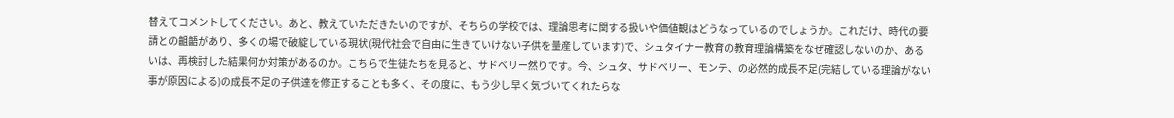替えてコメントしてください。あと、教えていただきたいのですが、そちらの学校では、理論思考に関する扱いや価値観はどうなっているのでしょうか。これだけ、時代の要請との齟齬があり、多くの場で破綻している現状(現代社会で自由に生きていけない子供を量産しています)で、シュタイナー教育の教育理論構築をなぜ確認しないのか、あるいは、再検討した結果何か対策があるのか。こちらで生徒たちを見ると、サドベリー然りです。今、シュタ、サドベリー、モンテ、の必然的成長不足(完結している理論がない事が原因による)の成長不足の子供達を修正することも多く、その度に、もう少し早く気づいてくれたらな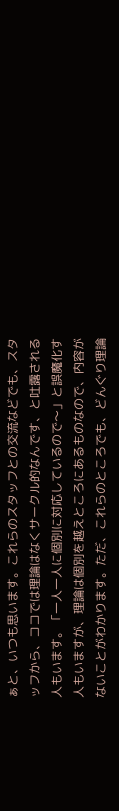ぁと、いつも思います。これらのスタッフとの交流などでも、スタッフから、ココでは理論はなくサークル的なんです、と吐露される人もいます。「一人一人に個別に対応しているので〜」と誤魔化す人もいますが、理論は個別を越えところにあるものなので、内容がないことがわかります。ただ、これらのところでも、どんぐり理論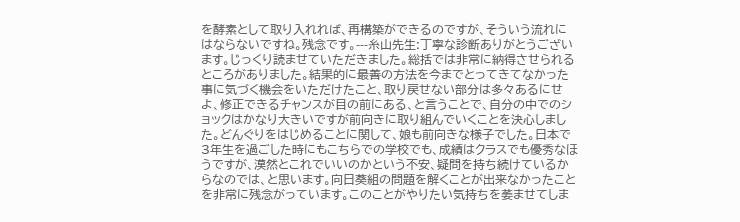を酵素として取り入れれば、再構築ができるのですが、そういう流れにはならないですね。残念です。---糸山先生:丁寧な診断ありがとうございます。じっくり読ませていただきました。総括では非常に納得させられるところがありました。結果的に最善の方法を今までとってきてなかった事に気づく機会をいただけたこと、取り戻せない部分は多々あるにせよ、修正できるチャンスが目の前にある、と言うことで、自分の中でのショックはかなり大きいですが前向きに取り組んでいくことを決心しました。どんぐりをはじめることに関して、娘も前向きな様子でした。日本で3年生を過ごした時にもこちらでの学校でも、成績はクラスでも優秀なほうですが、漠然とこれでいいのかという不安、疑問を持ち続けているからなのでは、と思います。向日葵組の問題を解くことが出来なかったことを非常に残念がっています。このことがやりたい気持ちを萎ませてしま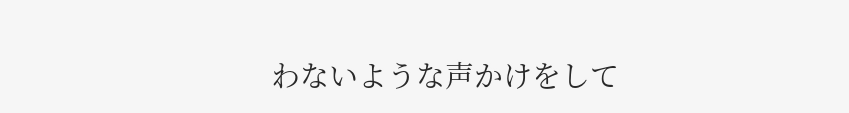わないような声かけをして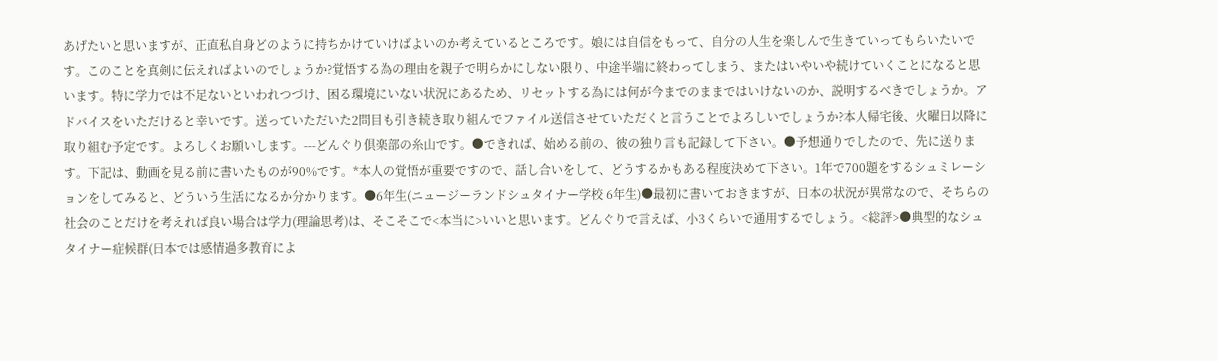あげたいと思いますが、正直私自身どのように持ちかけていけばよいのか考えているところです。娘には自信をもって、自分の人生を楽しんで生きていってもらいたいです。このことを真剣に伝えればよいのでしょうか?覚悟する為の理由を親子で明らかにしない限り、中途半端に終わってしまう、またはいやいや続けていくことになると思います。特に学力では不足ないといわれつづけ、困る環境にいない状況にあるため、リセットする為には何が今までのままではいけないのか、説明するべきでしょうか。アドバイスをいただけると幸いです。送っていただいた2問目も引き続き取り組んでファイル送信させていただくと言うことでよろしいでしょうか?本人帰宅後、火曜日以降に取り組む予定です。よろしくお願いします。---どんぐり倶楽部の糸山です。●できれば、始める前の、彼の独り言も記録して下さい。●予想通りでしたので、先に送ります。下記は、動画を見る前に書いたものが90%です。*本人の覚悟が重要ですので、話し合いをして、どうするかもある程度決めて下さい。1年で700題をするシュミレーションをしてみると、どういう生活になるか分かります。●6年生(ニュージーランドシュタイナー学校 6年生)●最初に書いておきますが、日本の状況が異常なので、そちらの社会のことだけを考えれば良い場合は学力(理論思考)は、そこそこで<本当に>いいと思います。どんぐりで言えば、小3くらいで通用するでしょう。<総評>●典型的なシュタイナー症候群(日本では感情過多教育によ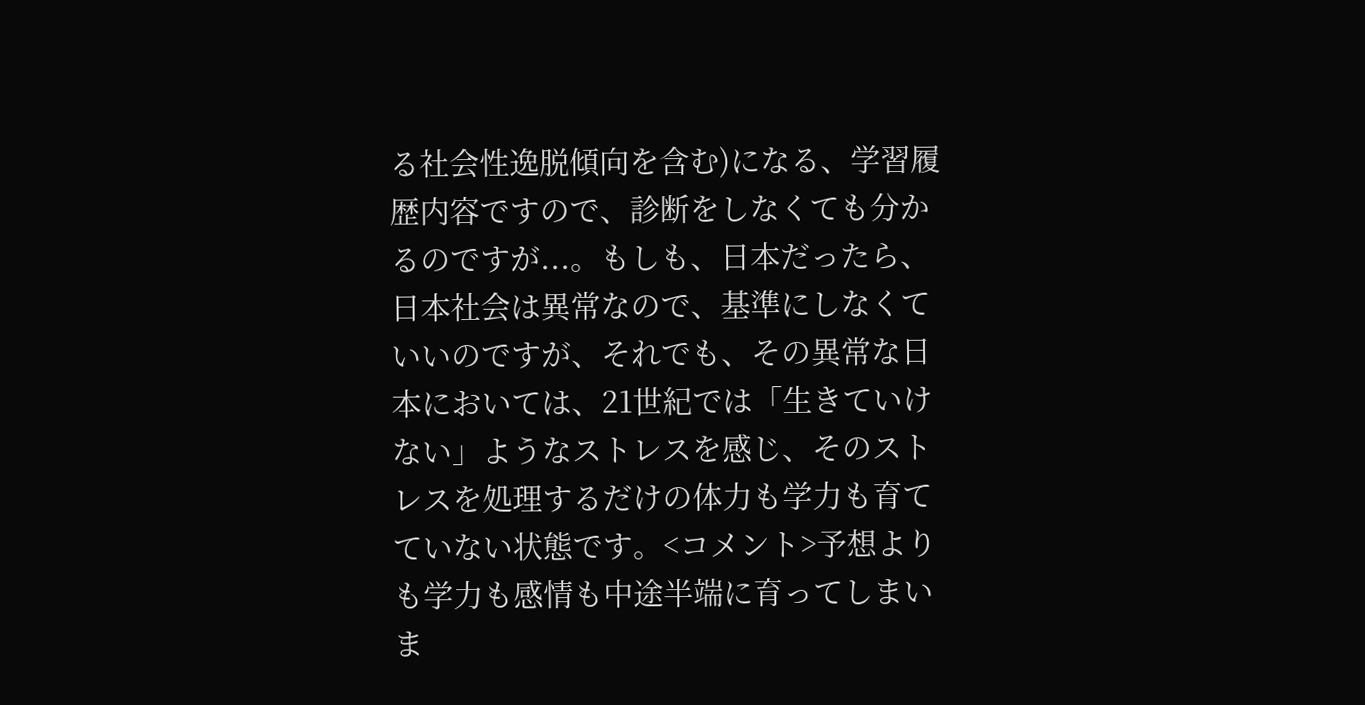る社会性逸脱傾向を含む)になる、学習履歴内容ですので、診断をしなくても分かるのですが...。もしも、日本だったら、日本社会は異常なので、基準にしなくていいのですが、それでも、その異常な日本においては、21世紀では「生きていけない」ようなストレスを感じ、そのストレスを処理するだけの体力も学力も育てていない状態です。<コメント>予想よりも学力も感情も中途半端に育ってしまいま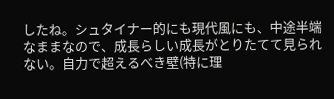したね。シュタイナー的にも現代風にも、中途半端なままなので、成長らしい成長がとりたてて見られない。自力で超えるべき壁(特に理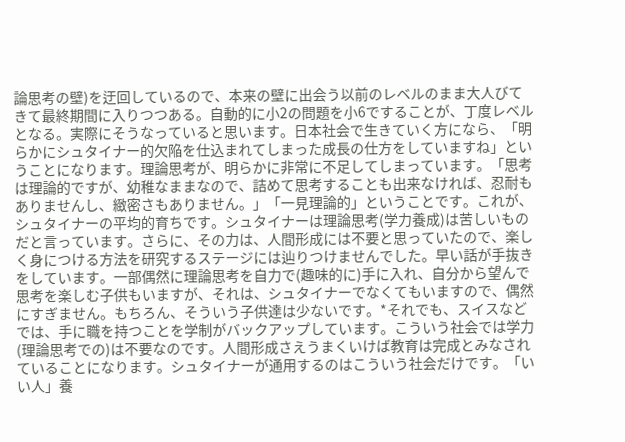論思考の壁)を迂回しているので、本来の壁に出会う以前のレベルのまま大人びてきて最終期間に入りつつある。自動的に小2の問題を小6ですることが、丁度レベルとなる。実際にそうなっていると思います。日本社会で生きていく方になら、「明らかにシュタイナー的欠陥を仕込まれてしまった成長の仕方をしていますね」ということになります。理論思考が、明らかに非常に不足してしまっています。「思考は理論的ですが、幼稚なままなので、詰めて思考することも出来なければ、忍耐もありませんし、緻密さもありません。」「一見理論的」ということです。これが、シュタイナーの平均的育ちです。シュタイナーは理論思考(学力養成)は苦しいものだと言っています。さらに、その力は、人間形成には不要と思っていたので、楽しく身につける方法を研究するステージには辿りつけませんでした。早い話が手抜きをしています。一部偶然に理論思考を自力で(趣味的に)手に入れ、自分から望んで思考を楽しむ子供もいますが、それは、シュタイナーでなくてもいますので、偶然にすぎません。もちろん、そういう子供達は少ないです。*それでも、スイスなどでは、手に職を持つことを学制がバックアップしています。こういう社会では学力(理論思考での)は不要なのです。人間形成さえうまくいけば教育は完成とみなされていることになります。シュタイナーが通用するのはこういう社会だけです。「いい人」養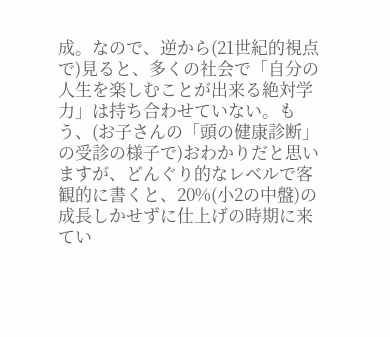成。なので、逆から(21世紀的視点で)見ると、多くの社会で「自分の人生を楽しむことが出来る絶対学力」は持ち合わせていない。もう、(お子さんの「頭の健康診断」の受診の様子で)おわかりだと思いますが、どんぐり的なレベルで客観的に書くと、20%(小2の中盤)の成長しかせずに仕上げの時期に来てい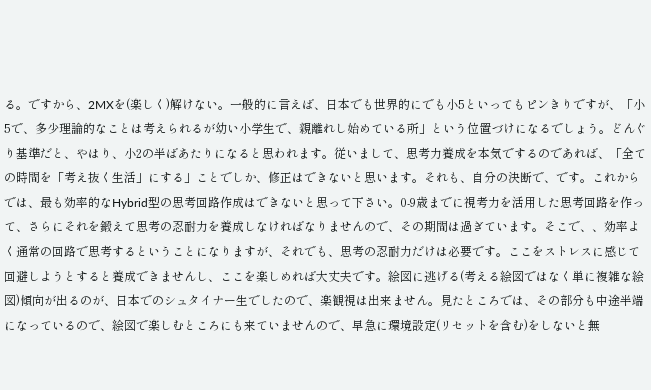る。ですから、2MXを(楽しく)解けない。一般的に言えば、日本でも世界的にでも小5といってもピンきりですが、「小5で、多少理論的なことは考えられるが幼い小学生で、親離れし始めている所」という位置づけになるでしょう。どんぐり基準だと、やはり、小2の半ばあたりになると思われます。従いまして、思考力養成を本気でするのであれば、「全ての時間を「考え抜く生活」にする」ことでしか、修正はできないと思います。それも、自分の決断で、です。これからでは、最も効率的なHybrid型の思考回路作成はできないと思って下さい。0-9歳までに視考力を活用した思考回路を作って、さらにそれを鍛えて思考の忍耐力を養成しなければなりませんので、その期間は過ぎています。そこで、、効率よく通常の回路で思考するということになりますが、それでも、思考の忍耐力だけは必要です。ここをストレスに感じて回避しようとすると養成できませんし、ここを楽しめれば大丈夫です。絵図に逃げる(考える絵図ではなく単に複雑な絵図)傾向が出るのが、日本でのシュタイナー生でしたので、楽観視は出来ません。見たところでは、その部分も中途半端になっているので、絵図で楽しむところにも来ていませんので、早急に環境設定(リセットを含む)をしないと無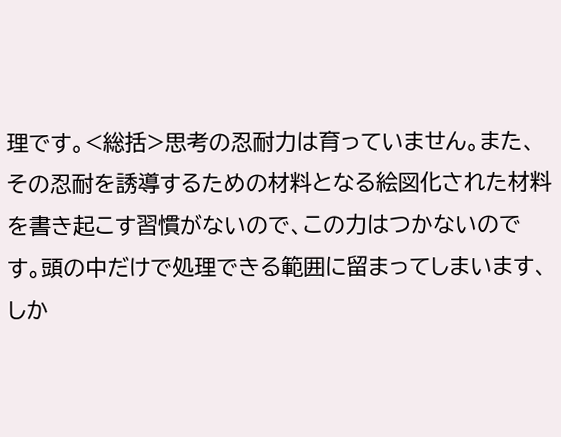理です。<総括>思考の忍耐力は育っていません。また、その忍耐を誘導するための材料となる絵図化された材料を書き起こす習慣がないので、この力はつかないのです。頭の中だけで処理できる範囲に留まってしまいます、しか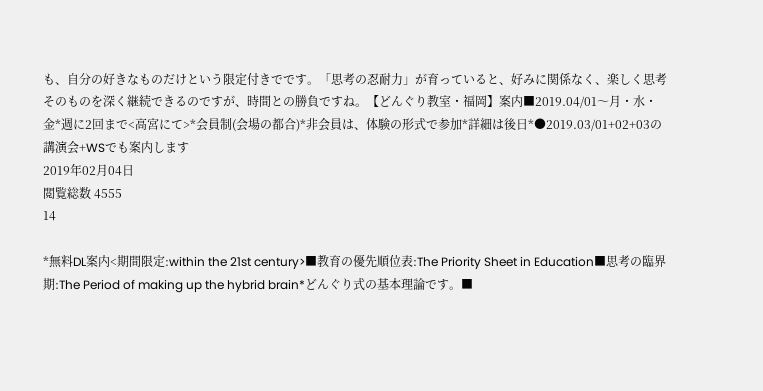も、自分の好きなものだけという限定付きでです。「思考の忍耐力」が育っていると、好みに関係なく、楽しく思考そのものを深く継続できるのですが、時間との勝負ですね。【どんぐり教室・福岡】案内■2019.04/01〜月・水・金*週に2回まで<高宮にて>*会員制(会場の都合)*非会員は、体験の形式で参加*詳細は後日*●2019.03/01+02+03の講演会+WSでも案内します
2019年02月04日
閲覧総数 4555
14

*無料DL案内<期間限定:within the 21st century>■教育の優先順位表:The Priority Sheet in Education■思考の臨界期:The Period of making up the hybrid brain*どんぐり式の基本理論です。■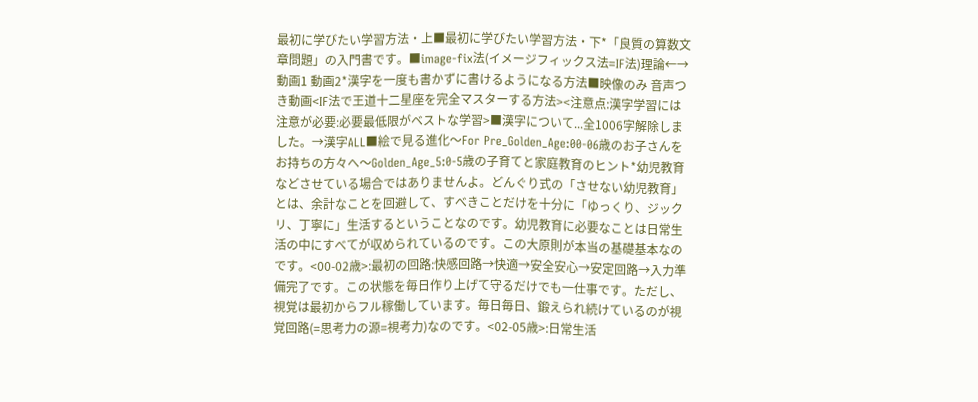最初に学びたい学習方法・上■最初に学びたい学習方法・下*「良質の算数文章問題」の入門書です。■image-fix法(イメージフィックス法=IF法)理論←→動画1 動画2*漢字を一度も書かずに書けるようになる方法■映像のみ 音声つき動画<IF法で王道十二星座を完全マスターする方法><注意点:漢字学習には注意が必要:必要最低限がベストな学習>■漢字について...全1006字解除しました。→漢字ALL■絵で見る進化〜For Pre_Golden_Age:00-06歳のお子さんをお持ちの方々へ〜Golden_Age_5:0-5歳の子育てと家庭教育のヒント*幼児教育などさせている場合ではありませんよ。どんぐり式の「させない幼児教育」とは、余計なことを回避して、すべきことだけを十分に「ゆっくり、ジックリ、丁寧に」生活するということなのです。幼児教育に必要なことは日常生活の中にすべてが収められているのです。この大原則が本当の基礎基本なのです。<00-02歳>:最初の回路:快感回路→快適→安全安心→安定回路→入力準備完了です。この状態を毎日作り上げて守るだけでも一仕事です。ただし、視覚は最初からフル稼働しています。毎日毎日、鍛えられ続けているのが視覚回路(=思考力の源=視考力)なのです。<02-05歳>:日常生活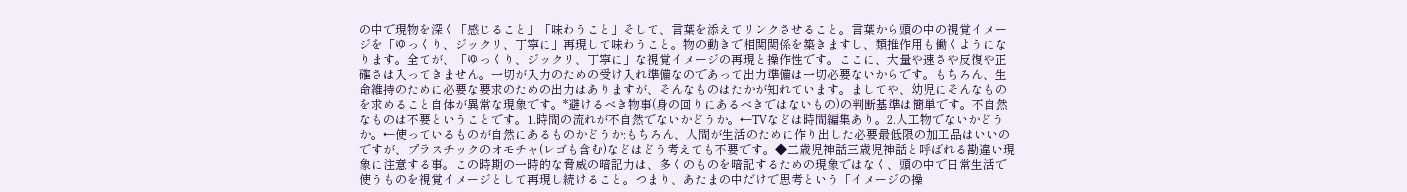の中で現物を深く「感じること」「味わうこと」そして、言葉を添えてリンクさせること。言葉から頭の中の視覚イメージを「ゆっくり、ジックリ、丁寧に」再現して味わうこと。物の動きで相関関係を築きますし、類推作用も働くようになります。全てが、「ゆっくり、ジックリ、丁寧に」な視覚イメージの再現と操作性です。ここに、大量や速さや反復や正確さは入ってきません。一切が入力のための受け入れ準備なのであって出力準備は一切必要ないからです。もちろん、生命維持のために必要な要求のための出力はありますが、そんなものはたかが知れています。ましてや、幼児にそんなものを求めること自体が異常な現象です。*避けるべき物事(身の回りにあるべきではないもの)の判断基準は簡単です。不自然なものは不要ということです。1.時間の流れが不自然でないかどうか。←TVなどは時間編集あり。2.人工物でないかどうか。←使っているものが自然にあるものかどうか:もちろん、人間が生活のために作り出した必要最低限の加工品はいいのですが、プラスチックのオモチャ(レゴも含む)などはどう考えても不要です。◆二歳児神話三歳児神話と呼ばれる勘違い現象に注意する事。この時期の一時的な脅威の暗記力は、多くのものを暗記するための現象ではなく、頭の中で日常生活で使うものを視覚イメージとして再現し続けること。つまり、あたまの中だけで思考という「イメージの操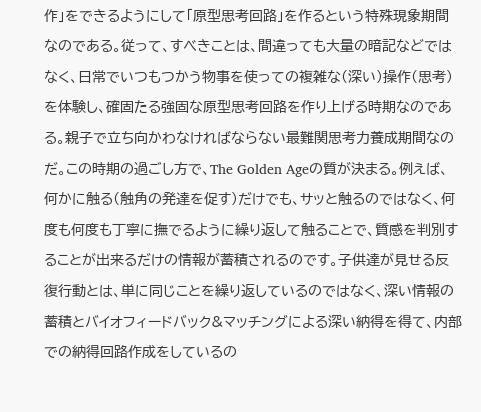作」をできるようにして「原型思考回路」を作るという特殊現象期間なのである。従って、すべきことは、間違っても大量の暗記などではなく、日常でいつもつかう物事を使っての複雑な(深い)操作(思考)を体験し、確固たる強固な原型思考回路を作り上げる時期なのである。親子で立ち向かわなければならない最難関思考力養成期間なのだ。この時期の過ごし方で、The Golden Ageの質が決まる。例えば、何かに触る(触角の発達を促す)だけでも、サッと触るのではなく、何度も何度も丁寧に撫でるように繰り返して触ることで、質感を判別することが出来るだけの情報が蓄積されるのです。子供達が見せる反復行動とは、単に同じことを繰り返しているのではなく、深い情報の蓄積とバイオフィードバック&マッチングによる深い納得を得て、内部での納得回路作成をしているの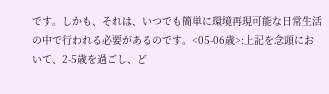です。しかも、それは、いつでも簡単に環境再現可能な日常生活の中で行われる必要があるのです。<05-06歳>:上記を念頭において、2-5歳を過ごし、ど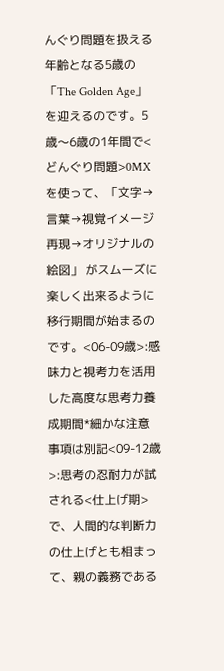んぐり問題を扱える年齢となる5歳の「The Golden Age」を迎えるのです。5歳〜6歳の1年間で<どんぐり問題>0MXを使って、「文字→言葉→視覚イメージ再現→オリジナルの絵図」 がスムーズに楽しく出来るように移行期間が始まるのです。<06-09歳>:感味力と視考力を活用した高度な思考力養成期間*細かな注意事項は別記<09-12歳>:思考の忍耐力が試される<仕上げ期>で、人間的な判断力の仕上げとも相まって、親の義務である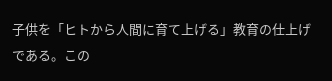子供を「ヒトから人間に育て上げる」教育の仕上げである。この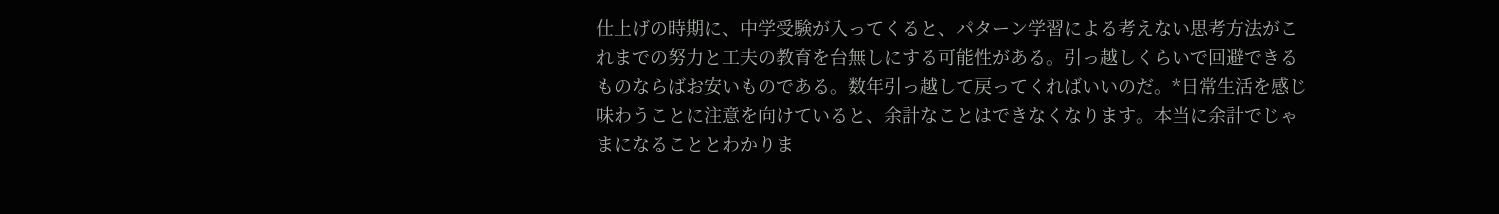仕上げの時期に、中学受験が入ってくると、パターン学習による考えない思考方法がこれまでの努力と工夫の教育を台無しにする可能性がある。引っ越しくらいで回避できるものならばお安いものである。数年引っ越して戻ってくればいいのだ。*日常生活を感じ味わうことに注意を向けていると、余計なことはできなくなります。本当に余計でじゃまになることとわかりま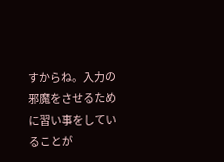すからね。入力の邪魔をさせるために習い事をしていることが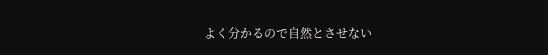よく分かるので自然とさせない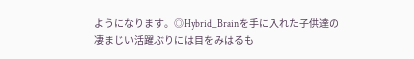ようになります。◎Hybrid_Brainを手に入れた子供達の凄まじい活躍ぶりには目をみはるも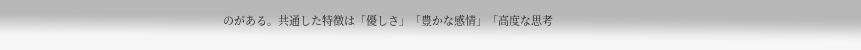のがある。共通した特徴は「優しさ」「豊かな感情」「高度な思考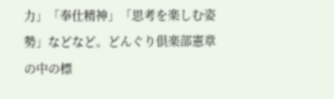力」「奉仕精神」「思考を楽しむ姿勢」などなど。どんぐり倶楽部憲章の中の標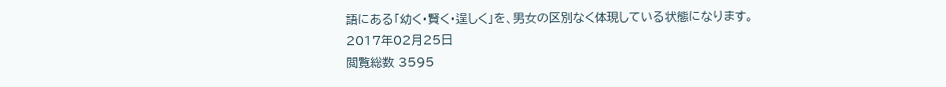語にある「幼く・賢く・逞しく」を、男女の区別なく体現している状態になります。
2017年02月25日
閲覧総数 3595